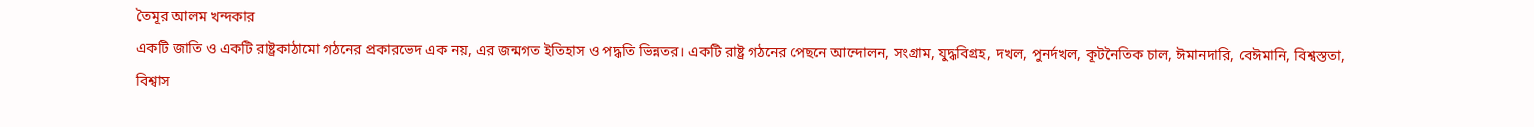তৈমূর আলম খন্দকার
একটি জাতি ও একটি রাষ্ট্রকাঠামো গঠনের প্রকারভেদ এক নয়, এর জন্মগত ইতিহাস ও পদ্ধতি ভিন্নতর। একটি রাষ্ট্র গঠনের পেছনে আন্দোলন, সংগ্রাম, যুদ্ধবিগ্রহ, দখল, পুনর্দখল, কূটনৈতিক চাল, ঈমানদারি, বেঈমানি, বিশ্বস্ততা, বিশ্বাস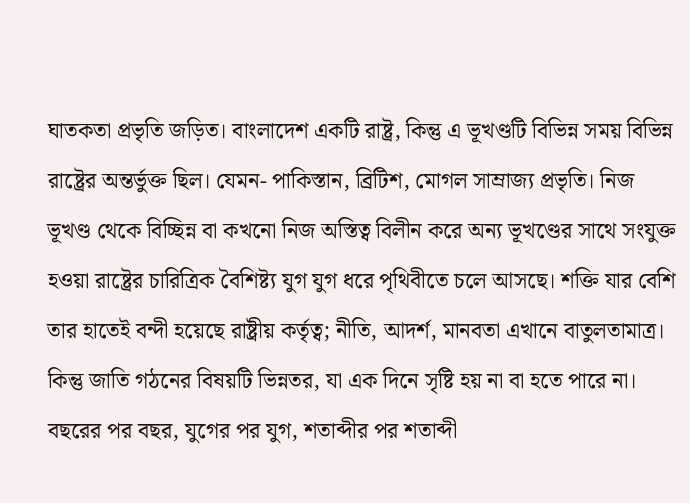ঘাতকতা প্রভৃতি জড়িত। বাংলাদেশ একটি রাষ্ট্র, কিন্তু এ ভূখণ্ডটি বিভিন্ন সময় বিভিন্ন রাষ্ট্রের অন্তর্ভুক্ত ছিল। যেমন- পাকিস্তান, ব্রিটিশ, মোগল সাম্রাজ্য প্রভৃতি। নিজ ভূখণ্ড থেকে বিচ্ছিন্ন বা কখনো নিজ অস্তিত্ব বিলীন করে অন্য ভূখণ্ডের সাথে সংযুক্ত হওয়া রাষ্ট্রের চারিত্রিক বৈশিষ্ট্য যুগ যুগ ধরে পৃথিবীতে চলে আসছে। শক্তি যার বেশি তার হাতেই বন্দী হয়েছে রাষ্ট্রীয় কর্তৃত্ব; নীতি, আদর্শ, মানবতা এখানে বাতুলতামাত্র। কিন্তু জাতি গঠনের বিষয়টি ভিন্নতর, যা এক দিনে সৃষ্টি হয় না বা হতে পারে না। বছরের পর বছর, যুগের পর যুগ, শতাব্দীর পর শতাব্দী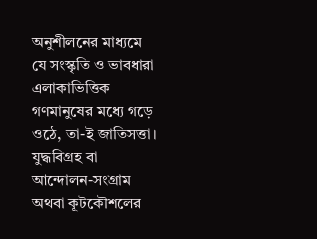অনুশীলনের মাধ্যমে যে সংস্কৃতি ও ভাবধারা এলাকাভিত্তিক গণমানুষের মধ্যে গড়ে ওঠে, তা-ই জাতিসত্তা। যুদ্ধবিগ্রহ বা আন্দোলন-সংগ্রাম অথবা কূটকৌশলের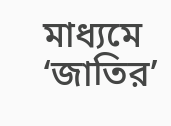মাধ্যমে ‘জাতির’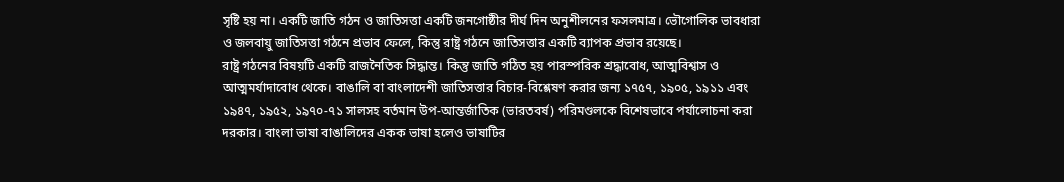সৃষ্টি হয় না। একটি জাতি গঠন ও জাতিসত্তা একটি জনগোষ্ঠীর দীর্ঘ দিন অনুশীলনের ফসলমাত্র। ভৌগোলিক ভাবধারা ও জলবায়ু জাতিসত্তা গঠনে প্রভাব ফেলে, কিন্তু রাষ্ট্র গঠনে জাতিসত্তার একটি ব্যাপক প্রভাব রয়েছে।
রাষ্ট্র গঠনের বিষয়টি একটি রাজনৈতিক সিদ্ধান্ত। কিন্তু জাতি গঠিত হয় পারস্পরিক শ্রদ্ধাবোধ, আত্মবিশ্বাস ও আত্মমর্যাদাবোধ থেকে। বাঙালি বা বাংলাদেশী জাতিসত্তার বিচার-বিশ্লেষণ করার জন্য ১৭৫৭, ১৯০৫, ১৯১১ এবং ১৯৪৭, ১৯৫২, ১৯৭০-৭১ সালসহ বর্তমান উপ-আন্তর্জাতিক (ভারতবর্ষ) পরিমণ্ডলকে বিশেষভাবে পর্যালোচনা করা দরকার। বাংলা ভাষা বাঙালিদের একক ভাষা হলেও ভাষাটির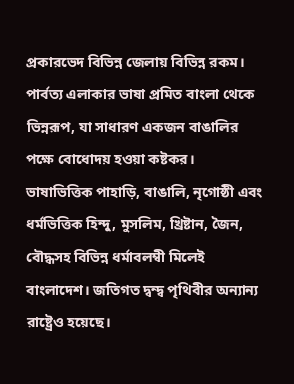প্রকারভেদ বিভিন্ন জেলায় বিভিন্ন রকম। পার্বত্য এলাকার ভাষা প্রমিত বাংলা থেকে ভিন্নরূপ, যা সাধারণ একজন বাঙালির পক্ষে বোধোদয় হওয়া কষ্টকর। ভাষাভিত্তিক পাহাড়ি, বাঙালি, নৃগোষ্ঠী এবং ধর্মভিত্তিক হিন্দু, মুসলিম, খ্রিষ্টান, জৈন, বৌদ্ধসহ বিভিন্ন ধর্মাবলম্বী মিলেই বাংলাদেশ। জতিগত দ্বন্দ্ব পৃথিবীর অন্যান্য রাষ্ট্রেও হয়েছে।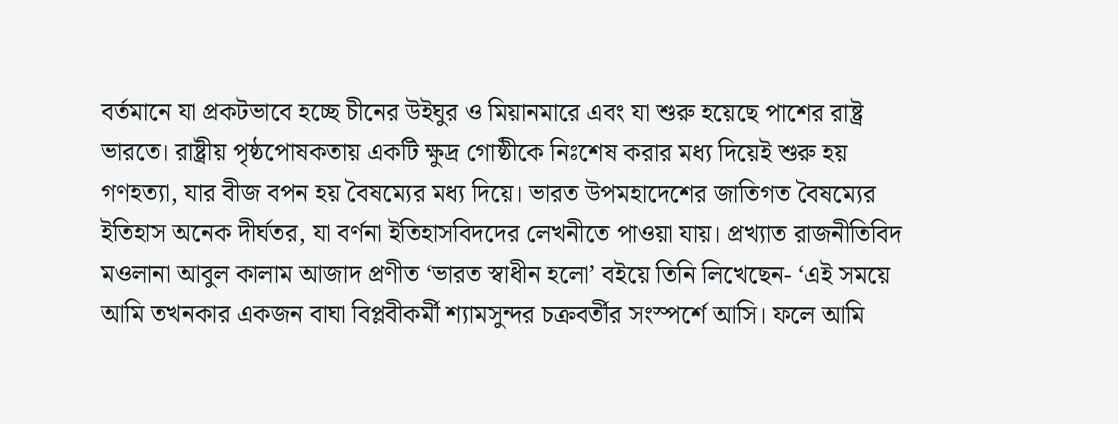বর্তমানে যা প্রকটভাবে হচ্ছে চীনের উইঘুর ও মিয়ানমারে এবং যা শুরু হয়েছে পাশের রাষ্ট্র ভারতে। রাষ্ট্রীয় পৃষ্ঠপোষকতায় একটি ক্ষুদ্র গোষ্ঠীকে নিঃশেষ করার মধ্য দিয়েই শুরু হয় গণহত্যা, যার বীজ বপন হয় বৈষম্যের মধ্য দিয়ে। ভারত উপমহাদেশের জাতিগত বৈষম্যের ইতিহাস অনেক দীর্ঘতর, যা বর্ণনা ইতিহাসবিদদের লেখনীতে পাওয়া যায়। প্রখ্যাত রাজনীতিবিদ মওলানা আবুল কালাম আজাদ প্রণীত ‘ভারত স্বাধীন হলো’ বইয়ে তিনি লিখেছেন- ‘এই সময়ে আমি তখনকার একজন বাঘা বিপ্লবীকর্মী শ্যামসুন্দর চক্রবর্তীর সংস্পর্শে আসি। ফলে আমি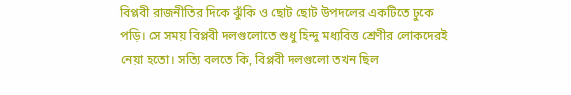বিপ্লবী রাজনীতির দিকে ঝুঁকি ও ছোট ছোট উপদলের একটিতে ঢুকে পড়ি। সে সময় বিপ্লবী দলগুলোতে শুধু হিন্দু মধ্যবিত্ত শ্রেণীর লোকদেরই নেয়া হতো। সত্যি বলতে কি, বিপ্লবী দলগুলো তখন ছিল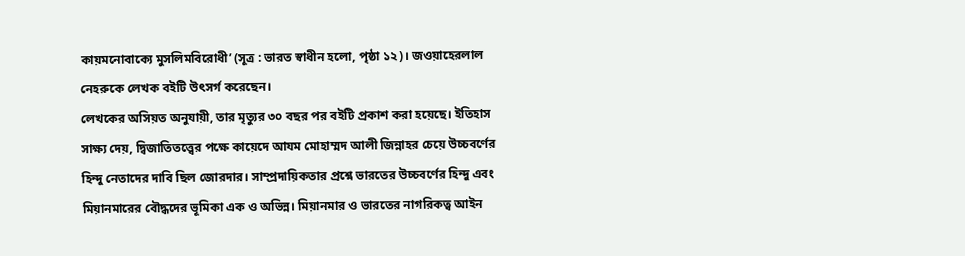কায়মনোবাক্যে মুসলিমবিরোধী’ (সূত্র : ভারত স্বাধীন হলো, পৃষ্ঠা ১২)। জওয়াহেরলাল নেহরুকে লেখক বইটি উৎসর্গ করেছেন।
লেখকের অসিয়ত অনুযায়ী, তার মৃত্যুর ৩০ বছর পর বইটি প্রকাশ করা হয়েছে। ইতিহাস সাক্ষ্য দেয়, দ্বিজাতিতত্ত্বের পক্ষে কায়েদে আযম মোহাম্মদ আলী জিন্নাহর চেয়ে উচ্চবর্ণের হিন্দু নেতাদের দাবি ছিল জোরদার। সাম্প্রদায়িকতার প্রশ্নে ভারতের উচ্চবর্ণের হিন্দু এবং মিয়ানমারের বৌদ্ধদের ভূমিকা এক ও অভিন্ন। মিয়ানমার ও ভারতের নাগরিকত্ব আইন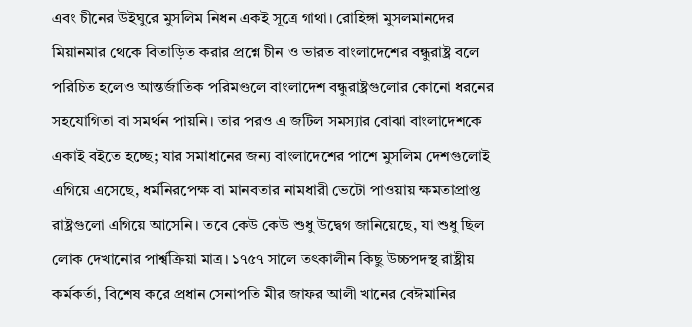এবং চীনের উইঘুরে মুসলিম নিধন একই সূত্রে গাথা। রোহিঙ্গা মুসলমানদের মিয়ানমার থেকে বিতাড়িত করার প্রশ্নে চীন ও ভারত বাংলাদেশের বন্ধুরাষ্ট্র বলে পরিচিত হলেও আন্তর্জাতিক পরিমণ্ডলে বাংলাদেশ বন্ধুরাষ্ট্রগুলোর কোনো ধরনের সহযোগিতা বা সমর্থন পায়নি। তার পরও এ জটিল সমস্যার বোঝা বাংলাদেশকে একাই বইতে হচ্ছে; যার সমাধানের জন্য বাংলাদেশের পাশে মুসলিম দেশগুলোই এগিয়ে এসেছে, ধর্মনিরপেক্ষ বা মানবতার নামধারী ভেটো পাওয়ায় ক্ষমতাপ্রাপ্ত রাষ্ট্রগুলো এগিয়ে আসেনি। তবে কেউ কেউ শুধু উদ্বেগ জানিয়েছে, যা শুধু ছিল লোক দেখানোর পার্শ্বক্রিয়া মাত্র। ১৭৫৭ সালে তৎকালীন কিছু উচ্চপদস্থ রাষ্ট্রীয় কর্মকর্তা, বিশেষ করে প্রধান সেনাপতি মীর জাফর আলী খানের বেঈমানির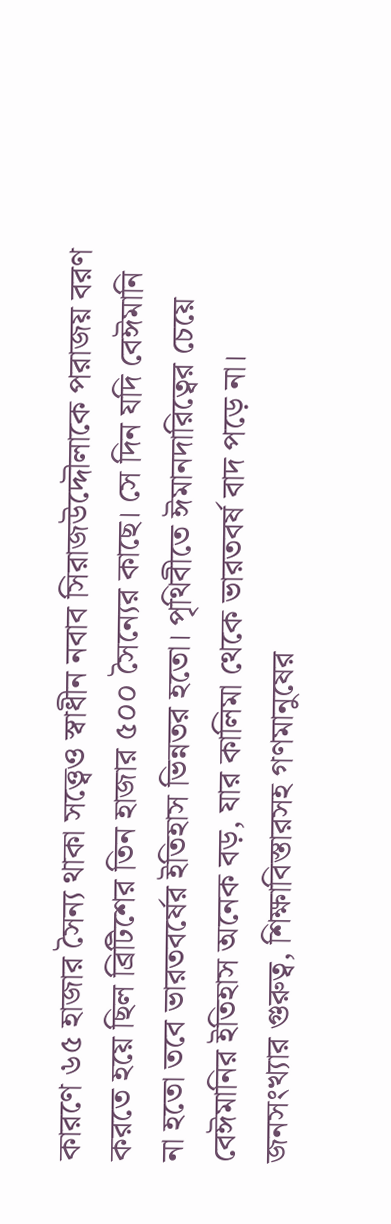কারণে ৬৫ হাজার সৈন্য থাকা সত্ত্বেও স্বাধীন নবাব সিরাজউদ্দৌলাকে পরাজয় বরণ করতে হয়ে ছিল ব্রিটিশের তিন হাজার ৫০০ সৈন্যের কাছে। সে দিন যদি বেঈমানি না হতো তবে ভারতবর্ষের ইতিহাস ভিন্নতর হতো। পৃথিবীতে ঈমানদারিত্বের চেয়ে বেঈমানির ইতিহাস অনেক বড়, যার কালিমা থেকে ভারতবর্ষ বাদ পড়ে না। জনসংখ্যার গুরুত্ব, শিক্ষাবিস্তারসহ গণমানুষের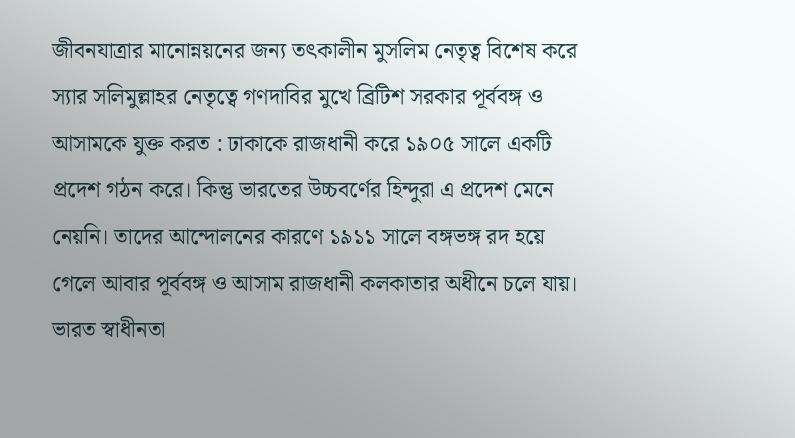জীবনযাত্রার মানোন্নয়নের জন্য তৎকালীন মুসলিম নেতৃত্ব বিশেষ করে স্যার সলিমুল্লাহর নেতৃত্বে গণদাবির মুখে ব্রিটিশ সরকার পূর্ববঙ্গ ও আসামকে যুক্ত করত : ঢাকাকে রাজধানী করে ১৯০৫ সালে একটি প্রদেশ গঠন করে। কিন্তু ভারতের উচ্চবর্ণের হিন্দুরা এ প্রদেশ মেনে নেয়নি। তাদের আন্দোলনের কারণে ১৯১১ সালে বঙ্গভঙ্গ রদ হয়ে গেলে আবার পূর্ববঙ্গ ও আসাম রাজধানী কলকাতার অধীনে চলে যায়। ভারত স্বাধীনতা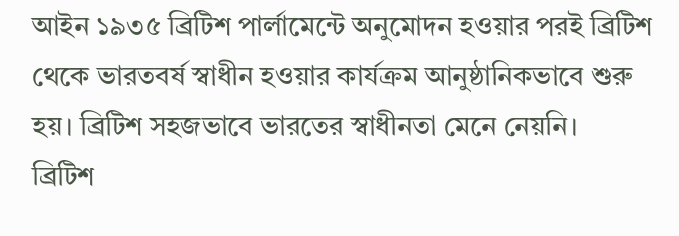আইন ১৯৩৫ ব্রিটিশ পার্লামেন্টে অনুমোদন হওয়ার পরই ব্রিটিশ থেকে ভারতবর্ষ স্বাধীন হওয়ার কার্যক্রম আনুষ্ঠানিকভাবে শুরু হয়। ব্রিটিশ সহজভাবে ভারতের স্বাধীনতা মেনে নেয়নি।
ব্রিটিশ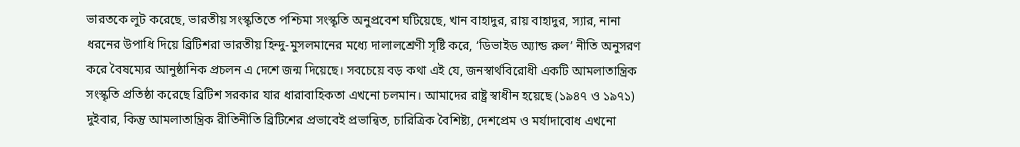ভারতকে লুট করেছে, ভারতীয় সংস্কৃতিতে পশ্চিমা সংস্কৃতি অনুপ্রবেশ ঘটিয়েছে, খান বাহাদুর, রায় বাহাদুর, স্যার, নানা ধরনের উপাধি দিয়ে ব্রিটিশরা ভারতীয় হিন্দু-মুসলমানের মধ্যে দালালশ্রেণী সৃষ্টি করে, ‘ডিভাইড অ্যান্ড রুল’ নীতি অনুসরণ করে বৈষম্যের আনুষ্ঠানিক প্রচলন এ দেশে জন্ম দিয়েছে। সবচেয়ে বড় কথা এই যে, জনস্বার্থবিরোধী একটি আমলাতান্ত্রিক সংস্কৃতি প্রতিষ্ঠা করেছে ব্রিটিশ সরকার যার ধারাবাহিকতা এখনো চলমান। আমাদের রাষ্ট্র স্বাধীন হয়েছে (১৯৪৭ ও ১৯৭১) দুইবার, কিন্তু আমলাতান্ত্রিক রীতিনীতি ব্রিটিশের প্রভাবেই প্রভান্বিত, চারিত্রিক বৈশিষ্ট্য, দেশপ্রেম ও মর্যাদাবোধ এখনো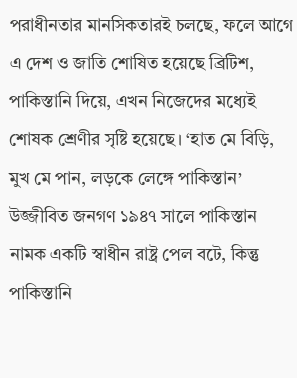পরাধীনতার মানসিকতারই চলছে, ফলে আগে এ দেশ ও জাতি শোষিত হয়েছে ব্রিটিশ, পাকিস্তানি দিয়ে, এখন নিজেদের মধ্যেই শোষক শ্রেণীর সৃষ্টি হয়েছে। ‘হাত মে বিড়ি, মুখ মে পান, লড়কে লেঙ্গে পাকিস্তান’ উজ্জীবিত জনগণ ১৯৪৭ সালে পাকিস্তান নামক একটি স্বাধীন রাষ্ট্র পেল বটে, কিন্তু পাকিস্তানি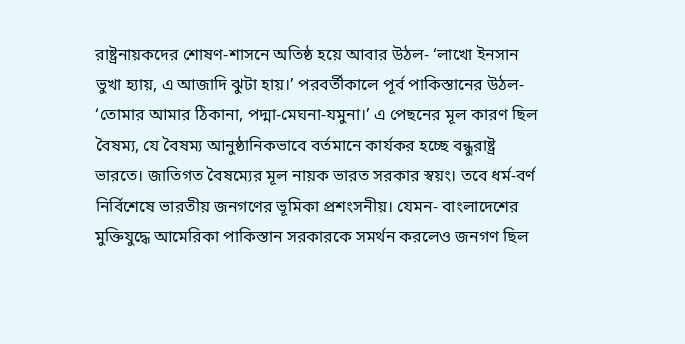রাষ্ট্রনায়কদের শোষণ-শাসনে অতিষ্ঠ হয়ে আবার উঠল- ‘লাখো ইনসান ভুখা হ্যায়, এ আজাদি ঝুটা হায়।’ পরবর্তীকালে পূর্ব পাকিস্তানের উঠল- ‘তোমার আমার ঠিকানা, পদ্মা-মেঘনা-যমুনা।’ এ পেছনের মূল কারণ ছিল বৈষম্য, যে বৈষম্য আনুষ্ঠানিকভাবে বর্তমানে কার্যকর হচ্ছে বন্ধুরাষ্ট্র ভারতে। জাতিগত বৈষম্যের মূল নায়ক ভারত সরকার স্বয়ং। তবে ধর্ম-বর্ণ নির্বিশেষে ভারতীয় জনগণের ভূমিকা প্রশংসনীয়। যেমন- বাংলাদেশের মুক্তিযুদ্ধে আমেরিকা পাকিস্তান সরকারকে সমর্থন করলেও জনগণ ছিল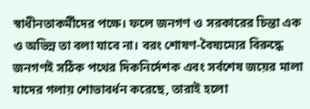স্বাধীনতাকর্মীদের পক্ষে। ফলে জনগণ ও সরকারের চিন্তা এক ও অভিন্ন তা বলা যাবে না। বরং শোষণ-বৈষ্যম্যের বিরুদ্ধে জনগণই সঠিক পথের দিকনির্দেশক এবং সর্বশেষ জয়ের মালা যাদের গলায় শোভাবর্ধন করেছে, তারাই হলো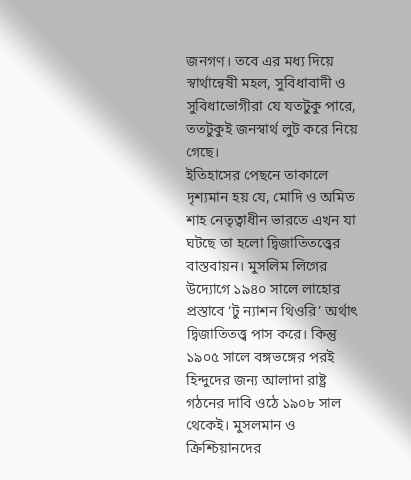জনগণ। তবে এর মধ্য দিয়ে স্বার্থান্বেষী মহল, সুবিধাবাদী ও সুবিধাভোগীরা যে যতটুকু পারে, ততটুকুই জনস্বার্থ লুট করে নিয়ে গেছে।
ইতিহাসের পেছনে তাকালে দৃশ্যমান হয় যে, মোদি ও অমিত শাহ নেতৃত্বাধীন ভারতে এখন যা ঘটছে তা হলো দ্বিজাতিতত্ত্বের বাস্তবায়ন। মুসলিম লিগের উদ্যোগে ১৯৪০ সালে লাহোর প্রস্তাবে ‘টু ন্যাশন থিওরি’ অর্থাৎ দ্বিজাতিতত্ত্ব পাস করে। কিন্তু ১৯০৫ সালে বঙ্গভঙ্গের পরই হিন্দুদের জন্য আলাদা রাষ্ট্র গঠনের দাবি ওঠে ১৯০৮ সাল থেকেই। মুসলমান ও ক্রিশ্চিয়ানদের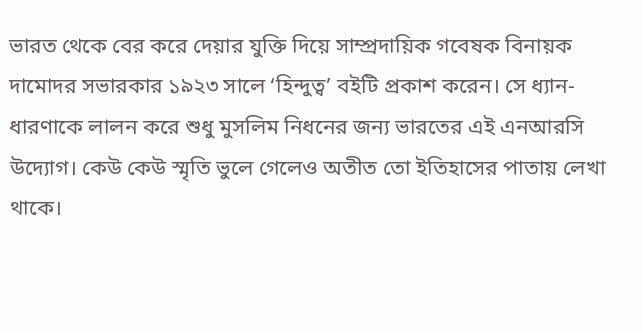ভারত থেকে বের করে দেয়ার যুক্তি দিয়ে সাম্প্রদায়িক গবেষক বিনায়ক দামোদর সভারকার ১৯২৩ সালে ‘হিন্দুত্ব’ বইটি প্রকাশ করেন। সে ধ্যান-ধারণাকে লালন করে শুধু মুসলিম নিধনের জন্য ভারতের এই এনআরসি উদ্যোগ। কেউ কেউ স্মৃতি ভুলে গেলেও অতীত তো ইতিহাসের পাতায় লেখা থাকে।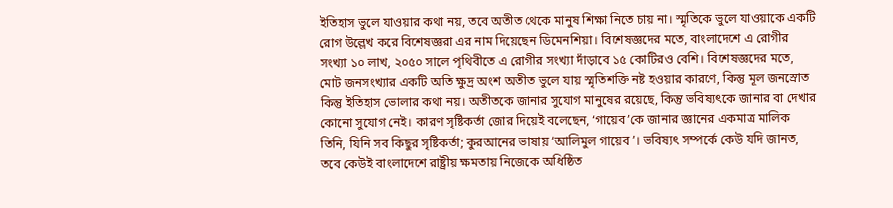ইতিহাস ভুলে যাওয়ার কথা নয়, তবে অতীত থেকে মানুষ শিক্ষা নিতে চায় না। স্মৃতিকে ভুলে যাওয়াকে একটি রোগ উল্লেখ করে বিশেষজ্ঞরা এর নাম দিয়েছেন ডিমেনশিয়া। বিশেষজ্ঞদের মতে, বাংলাদেশে এ রোগীর সংখ্যা ১০ লাখ, ২০৫০ সালে পৃথিবীতে এ রোগীর সংখ্যা দাঁড়াবে ১৫ কোটিরও বেশি। বিশেষজ্ঞদের মতে, মোট জনসংখ্যার একটি অতি ক্ষুদ্র অংশ অতীত ভুলে যায় স্মৃতিশক্তি নষ্ট হওয়ার কারণে, কিন্তু মূল জনস্রোত কিন্তু ইতিহাস ভোলার কথা নয়। অতীতকে জানার সুযোগ মানুষের রয়েছে, কিন্তু ভবিষ্যৎকে জানার বা দেখার কোনো সুযোগ নেই। কারণ সৃষ্টিকর্তা জোর দিয়েই বলেছেন, ‘গায়েব’কে জানার জ্ঞানের একমাত্র মালিক তিনি, যিনি সব কিছুর সৃষ্টিকর্তা; কুরআনের ভাষায় ‘আলিমুল গায়েব’। ভবিষ্যৎ সম্পর্কে কেউ যদি জানত, তবে কেউই বাংলাদেশে রাষ্ট্রীয় ক্ষমতায় নিজেকে অধিষ্ঠিত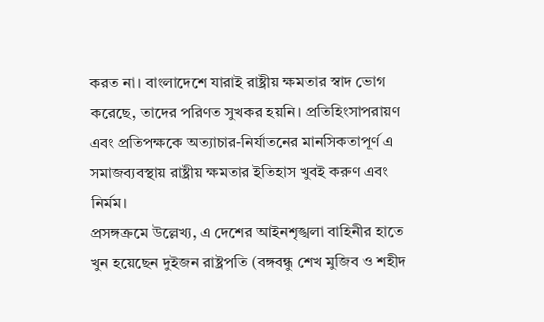করত না। বাংলাদেশে যারাই রাষ্ট্রীয় ক্ষমতার স্বাদ ভোগ করেছে, তাদের পরিণত সুখকর হয়নি। প্রতিহিংসাপরায়ণ এবং প্রতিপক্ষকে অত্যাচার-নির্যাতনের মানসিকতাপূর্ণ এ সমাজব্যবস্থায় রাষ্ট্রীয় ক্ষমতার ইতিহাস খুবই করুণ এবং নির্মম।
প্রসঙ্গক্রমে উল্লেখ্য, এ দেশের আইনশৃঙ্খলা বাহিনীর হাতে খুন হয়েছেন দুইজন রাষ্ট্রপতি (বঙ্গবন্ধু শেখ মুজিব ও শহীদ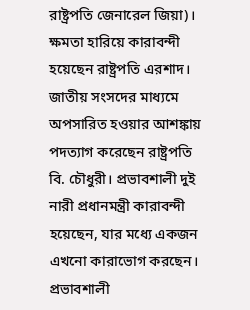রাষ্ট্রপতি জেনারেল জিয়া)। ক্ষমতা হারিয়ে কারাবন্দী হয়েছেন রাষ্ট্রপতি এরশাদ। জাতীয় সংসদের মাধ্যমে অপসারিত হওয়ার আশঙ্কায় পদত্যাগ করেছেন রাষ্ট্রপতি বি. চৌধুরী। প্রভাবশালী দুই নারী প্রধানমন্ত্রী কারাবন্দী হয়েছেন, যার মধ্যে একজন এখনো কারাভোগ করছেন। প্রভাবশালী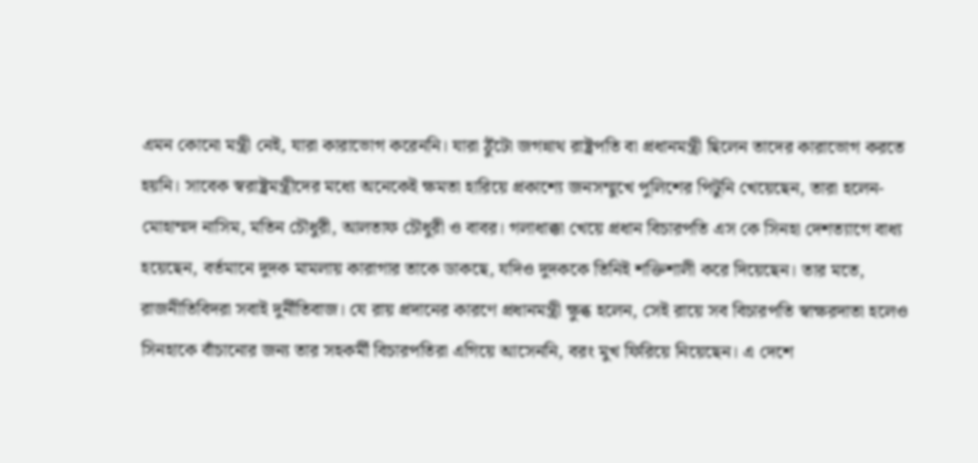এমন কোনো মন্ত্রী নেই, যারা কারাভোগ করেননি। যারা ঠুঁটো জগন্নাথ রাষ্ট্রপতি বা প্রধানমন্ত্রী ছিলেন তাদের কারাভোগ করতে হয়নি। সাবেক স্বরাষ্ট্রমন্ত্রীদের মধ্যে অনেকেই ক্ষমতা হারিয়ে প্রকাশ্যে জনসম্মুখে পুলিশের পিটুনি খেয়েছেন, তারা হলেন- মোহাম্মদ নাসিম, মতিন চৌধুরী, আলতাফ চৌধুরী ও বাবর। গলাধাক্কা খেয়ে প্রধান বিচারপতি এস কে সিনহা দেশত্যাগে বাধ্য হয়েছেন, বর্তমানে দুদক মামলায় কারাগার তাকে ডাকছে, যদিও দুদককে তিনিই শক্তিশালী করে দিয়েছেন। তার মতে, রাজনীতিবিদরা সবাই দুর্নীতিবাজ। যে রায় প্রদানের কারণে প্রধানমন্ত্রী ক্ষুব্ধ হলেন, সেই রায়ে সব বিচারপতি স্বাক্ষরদাতা হলেও সিনহাকে বাঁচানোর জন্য তার সহকর্মী বিচারপতিরা এগিয়ে আসেননি, বরং মুখ ফিরিয়ে নিয়েছেন। এ দেশে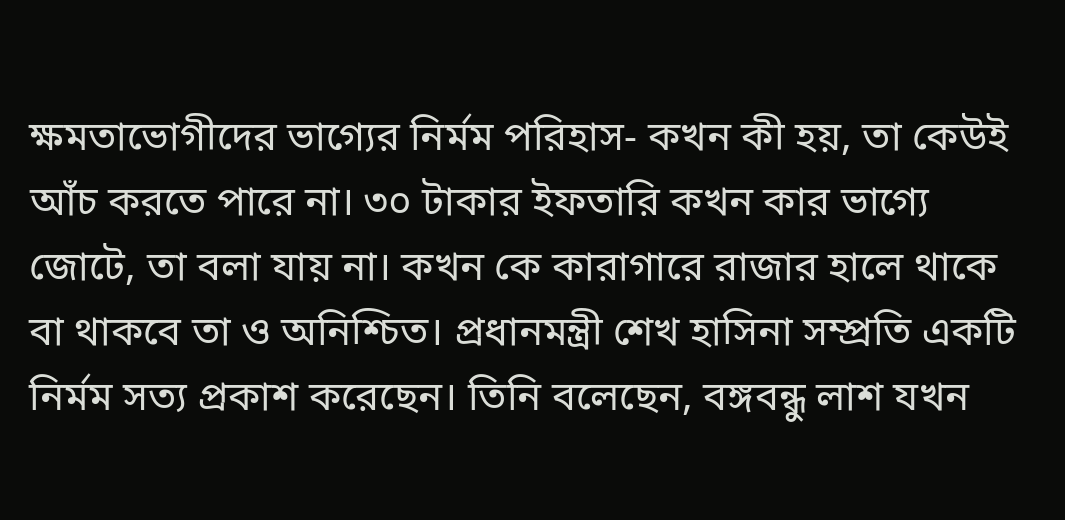ক্ষমতাভোগীদের ভাগ্যের নির্মম পরিহাস- কখন কী হয়, তা কেউই আঁচ করতে পারে না। ৩০ টাকার ইফতারি কখন কার ভাগ্যে জোটে, তা বলা যায় না। কখন কে কারাগারে রাজার হালে থাকে বা থাকবে তা ও অনিশ্চিত। প্রধানমন্ত্রী শেখ হাসিনা সম্প্রতি একটি নির্মম সত্য প্রকাশ করেছেন। তিনি বলেছেন, বঙ্গবন্ধু লাশ যখন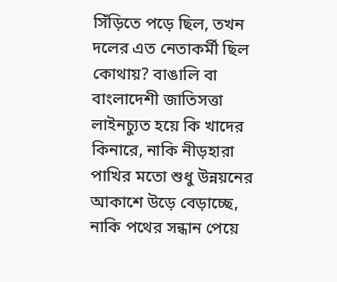সিঁড়িতে পড়ে ছিল, তখন দলের এত নেতাকর্মী ছিল কোথায়? বাঙালি বা বাংলাদেশী জাতিসত্তা লাইনচ্যুত হয়ে কি খাদের কিনারে, নাকি নীড়হারা পাখির মতো শুধু উন্নয়নের আকাশে উড়ে বেড়াচ্ছে, নাকি পথের সন্ধান পেয়ে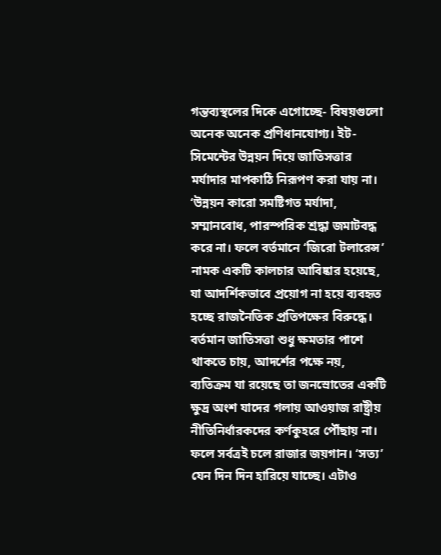গন্তব্যস্থলের দিকে এগোচ্ছে- বিষয়গুলো অনেক অনেক প্রণিধানযোগ্য। ইট-সিমেন্টের উন্নয়ন দিয়ে জাতিসত্তার মর্যাদার মাপকাঠি নিরূপণ করা যায় না। ‘উন্নয়ন কারো সমষ্টিগত মর্যাদা, সম্মানবোধ, পারস্পরিক শ্রদ্ধা জমাটবদ্ধ করে না। ফলে বর্তমানে ‘জিরো টলারেন্স’ নামক একটি কালচার আবিষ্কার হয়েছে, যা আদর্শিকভাবে প্রয়োগ না হয়ে ব্যবহৃত হচ্ছে রাজনৈতিক প্রতিপক্ষের বিরুদ্ধে। বর্তমান জাতিসত্তা শুধু ক্ষমতার পাশে থাকতে চায়, আদর্শের পক্ষে নয়, ব্যতিক্রম যা রয়েছে তা জনস্রোতের একটি ক্ষুদ্র অংশ যাদের গলায় আওয়াজ রাষ্ট্রীয় নীতিনির্ধারকদের কর্ণকুহরে পৌঁছায় না। ফলে সর্বত্রই চলে রাজার জয়গান। ‘সত্য’ যেন দিন দিন হারিয়ে যাচ্ছে। এটাও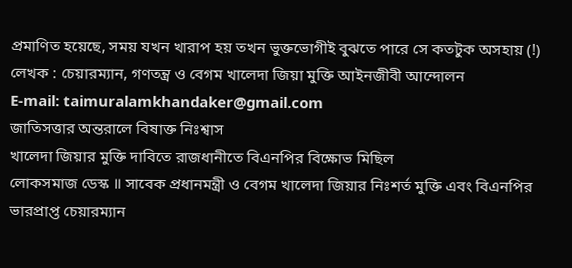প্রমাণিত হয়েছে, সময় যখন খারাপ হয় তখন ভুক্তভোগীই বুঝতে পারে সে কতটুক অসহায় (!)
লেখক : চেয়ারম্যান, গণতন্ত্র ও বেগম খালেদা জিয়া মুক্তি আইনজীবী আন্দোলন
E-mail: taimuralamkhandaker@gmail.com
জাতিসত্তার অন্তরালে বিষাক্ত নিঃশ্বাস
খালেদা জিয়ার মুক্তি দাবিতে রাজধানীতে বিএনপির বিক্ষোভ মিছিল
লোকসমাজ ডেস্ক ॥ সাবেক প্রধানমন্ত্রী ও বেগম খালেদা জিয়ার নিঃশর্ত মুক্তি এবং বিএনপির ভারপ্রাপ্ত চেয়ারম্যান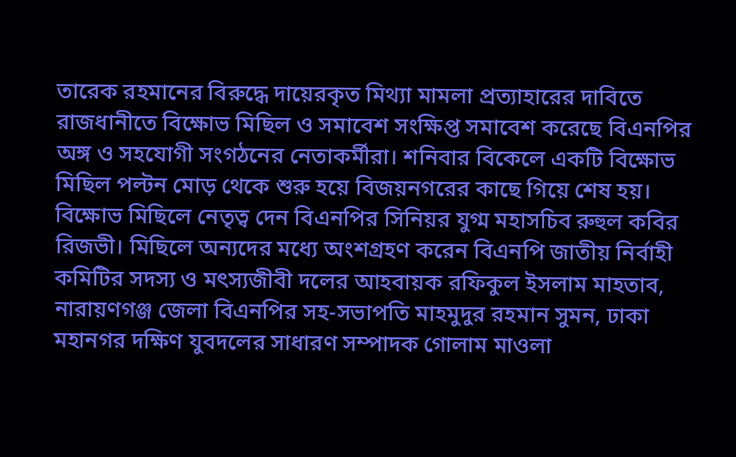তারেক রহমানের বিরুদ্ধে দায়েরকৃত মিথ্যা মামলা প্রত্যাহারের দাবিতে রাজধানীতে বিক্ষোভ মিছিল ও সমাবেশ সংক্ষিপ্ত সমাবেশ করেছে বিএনপির অঙ্গ ও সহযোগী সংগঠনের নেতাকর্মীরা। শনিবার বিকেলে একটি বিক্ষোভ মিছিল পল্টন মোড় থেকে শুরু হয়ে বিজয়নগরের কাছে গিয়ে শেষ হয়। বিক্ষোভ মিছিলে নেতৃত্ব দেন বিএনপির সিনিয়র যুগ্ম মহাসচিব রুহুল কবির রিজভী। মিছিলে অন্যদের মধ্যে অংশগ্রহণ করেন বিএনপি জাতীয় নির্বাহী কমিটির সদস্য ও মৎস্যজীবী দলের আহবায়ক রফিকুল ইসলাম মাহতাব, নারায়ণগঞ্জ জেলা বিএনপির সহ-সভাপতি মাহমুদুর রহমান সুমন, ঢাকা মহানগর দক্ষিণ যুবদলের সাধারণ সম্পাদক গোলাম মাওলা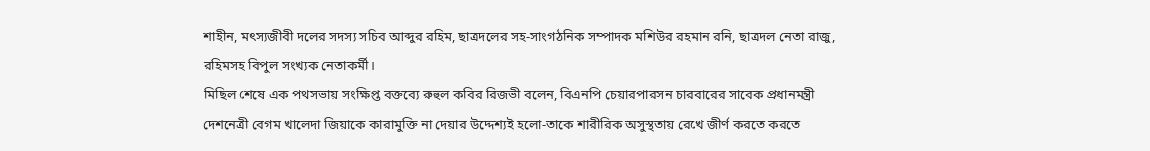শাহীন, মৎস্যজীবী দলের সদস্য সচিব আব্দুর রহিম, ছাত্রদলের সহ-সাংগঠনিক সম্পাদক মশিউর রহমান রনি, ছাত্রদল নেতা রাজু, রহিমসহ বিপুল সংখ্যক নেতাকর্মী।
মিছিল শেষে এক পথসভায় সংক্ষিপ্ত বক্তব্যে রুহুল কবির রিজভী বলেন, বিএনপি চেয়ারপারসন চারবারের সাবেক প্রধানমন্ত্রী দেশনেত্রী বেগম খালেদা জিয়াকে কারামুক্তি না দেয়ার উদ্দেশ্যই হলো-তাকে শারীরিক অসুস্থতায় রেখে জীর্ণ করতে করতে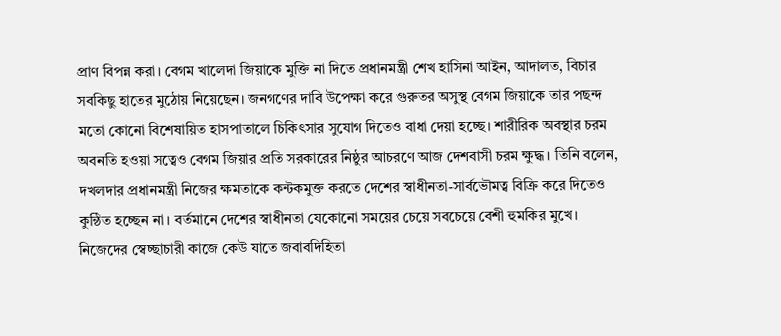প্রাণ বিপন্ন করা। বেগম খালেদা জিয়াকে মুক্তি না দিতে প্রধানমন্ত্রী শেখ হাসিনা আইন, আদালত, বিচার সবকিছু হাতের মুঠোয় নিয়েছেন। জনগণের দাবি উপেক্ষা করে গুরুতর অসুস্থ বেগম জিয়াকে তার পছন্দ মতো কোনো বিশেষায়িত হাসপাতালে চিকিৎসার সুযোগ দিতেও বাধা দেয়া হচ্ছে। শারীরিক অবস্থার চরম অবনতি হওয়া সত্বেও বেগম জিয়ার প্রতি সরকারের নিষ্ঠুর আচরণে আজ দেশবাসী চরম ক্ষুদ্ধ। তিনি বলেন, দখলদার প্রধানমন্ত্রী নিজের ক্ষমতাকে কন্টকমুক্ত করতে দেশের স্বাধীনতা-সার্বভৌমত্ব বিক্রি করে দিতেও কুন্ঠিত হচ্ছেন না। বর্তমানে দেশের স্বাধীনতা যেকোনো সময়ের চেয়ে সবচেয়ে বেশী হুমকির মুখে। নিজেদের স্বেচ্ছাচারী কাজে কেউ যাতে জবাবদিহিতা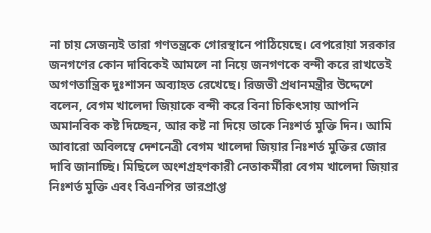না চায় সেজন্যই তারা গণতন্ত্রকে গোরস্থানে পাঠিয়েছে। বেপরোয়া সরকার জনগণের কোন দাবিকেই আমলে না নিয়ে জনগণকে বন্দী করে রাখতেই অগণতান্ত্রিক দুঃশাসন অব্যাহত রেখেছে। রিজভী প্রধানমন্ত্রীর উদ্দেশে বলেন, বেগম খালেদা জিয়াকে বন্দী করে বিনা চিকিৎসায় আপনি অমানবিক কষ্ট দিচ্ছেন, আর কষ্ট না দিয়ে তাকে নিঃশর্ত মুক্তি দিন। আমি আবারো অবিলম্বে দেশনেত্রী বেগম খালেদা জিয়ার নিঃশর্ত মুক্তির জোর দাবি জানাচ্ছি। মিছিলে অংশগ্রহণকারী নেতাকর্মীরা বেগম খালেদা জিয়ার নিঃশর্ত মুক্তি এবং বিএনপির ভারপ্রাপ্ত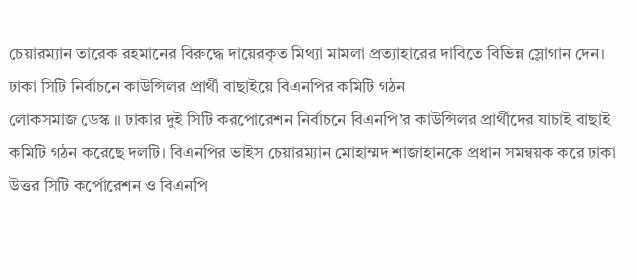চেয়ারম্যান তারেক রহমানের বিরুদ্ধে দায়েরকৃত মিথ্যা মামলা প্রত্যাহারের দাবিতে বিভিন্ন স্লোগান দেন।
ঢাকা সিটি নির্বাচনে কাউন্সিলর প্রার্থী বাছাইয়ে বিএনপির কমিটি গঠন
লোকসমাজ ডেস্ক ॥ ঢাকার দুই সিটি করপোরেশন নির্বাচনে বিএনপি’র কাউন্সিলর প্রার্থীদের যাচাই বাছাই কমিটি গঠন করেছে দলটি। বিএনপির ভাইস চেয়ারম্যান মোহাম্মদ শাজাহানকে প্রধান সমন্বয়ক করে ঢাকা উত্তর সিটি কর্পোরেশন ও বিএনপি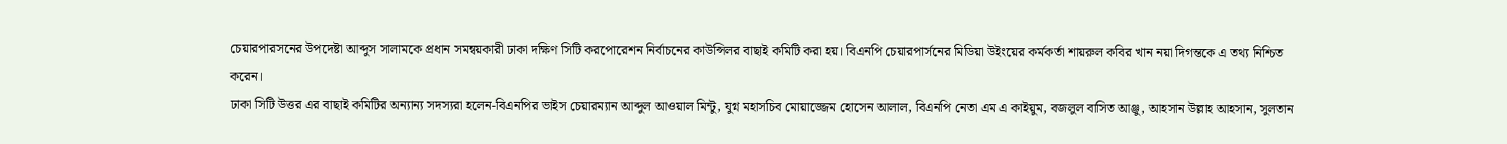চেয়ারপারসনের উপদেষ্টা আব্দুস সালামকে প্রধান সমন্বয়কারী ঢাকা দক্ষিণ সিটি করপোরেশন নির্বাচনের কাউন্সিলর বাছাই কমিটি করা হয়। বিএনপি চেয়ারপার্সনের মিডিয়া উইংয়ের কর্মকর্তা শায়রুল কবির খান নয়া দিগন্তকে এ তথ্য নিশ্চিত করেন।
ঢাকা সিটি উত্তর এর বাছাই কমিটির অন্যান্য সদস্যরা হলেন-বিএনপির ভাইস চেয়ারম্যান আব্দুল আওয়াল মিন্টু, যুগ্ন মহাসচিব মোয়াজ্জেম হোসেন আলাল, বিএনপি নেতা এম এ কাইয়ুম, বজলুল বাসিত আঞ্জু, আহসান উল্লাহ আহসান, সুলতান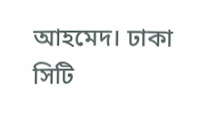আহমেদ। ঢাকা সিটি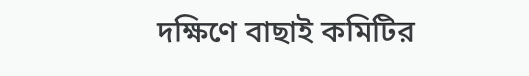দক্ষিণে বাছাই কমিটির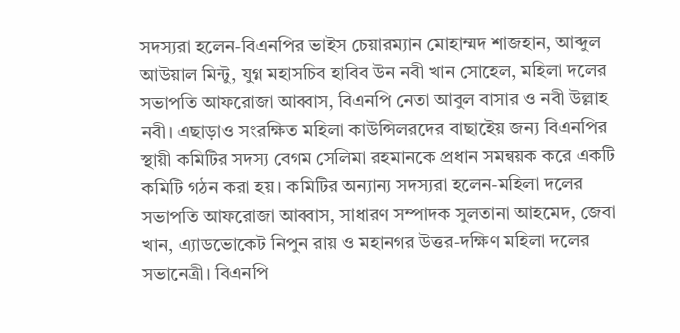সদস্যরা হলেন-বিএনপির ভাইস চেয়ারম্যান মোহাম্মদ শাজহান, আব্দুল আউয়াল মিন্টু, যুগ্ন মহাসচিব হাবিব উন নবী খান সোহেল, মহিলা দলের সভাপতি আফরোজা আব্বাস, বিএনপি নেতা আবুল বাসার ও নবী উল্লাহ নবী। এছাড়াও সংরক্ষিত মহিলা কাউন্সিলরদের বাছাইেয় জন্য বিএনপির স্থায়ী কমিটির সদস্য বেগম সেলিমা রহমানকে প্রধান সমন্বয়ক করে একটি কমিটি গঠন করা হয়। কমিটির অন্যান্য সদস্যরা হলেন-মহিলা দলের সভাপতি আফরোজা আব্বাস, সাধারণ সম্পাদক সুলতানা আহমেদ, জেবা খান, এ্যাডভোকেট নিপুন রায় ও মহানগর উত্তর-দক্ষিণ মহিলা দলের সভানেত্রী। বিএনপি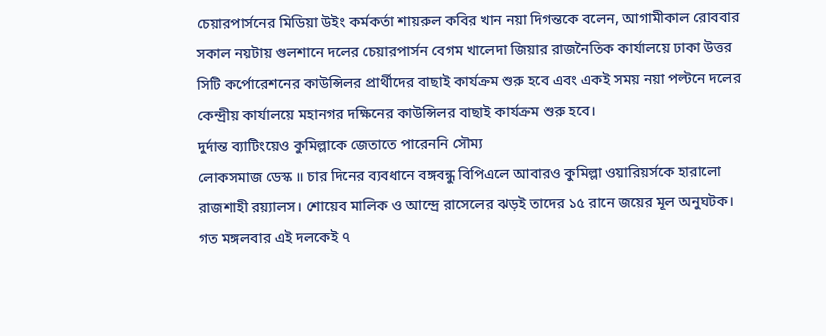চেয়ারপার্সনের মিডিয়া উইং কর্মকর্তা শায়রুল কবির খান নয়া দিগন্তকে বলেন, আগামীকাল রোববার সকাল নয়টায় গুলশানে দলের চেয়ারপার্সন বেগম খালেদা জিয়ার রাজনৈতিক কার্যালয়ে ঢাকা উত্তর সিটি কর্পোরেশনের কাউন্সিলর প্রার্থীদের বাছাই কার্যক্রম শুরু হবে এবং একই সময় নয়া পল্টনে দলের কেন্দ্রীয় কার্যালয়ে মহানগর দক্ষিনের কাউন্সিলর বাছাই কার্যক্রম শুরু হবে।
দুর্দান্ত ব্যাটিংয়েও কুমিল্লাকে জেতাতে পারেননি সৌম্য
লোকসমাজ ডেস্ক ॥ চার দিনের ব্যবধানে বঙ্গবন্ধু বিপিএলে আবারও কুমিল্লা ওয়ারিয়র্সকে হারালো রাজশাহী রয়্যালস। শোয়েব মালিক ও আন্দ্রে রাসেলের ঝড়ই তাদের ১৫ রানে জয়ের মূল অনুঘটক। গত মঙ্গলবার এই দলকেই ৭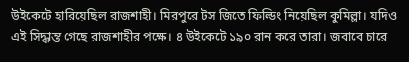উইকেটে হারিয়েছিল রাজশাহী। মিরপুরে টস জিতে ফিল্ডিং নিয়েছিল কুমিল্লা। যদিও এই সিদ্ধান্ত গেছে রাজশাহীর পক্ষে। ৪ উইকেটে ১৯০ রান করে তারা। জবাবে চারে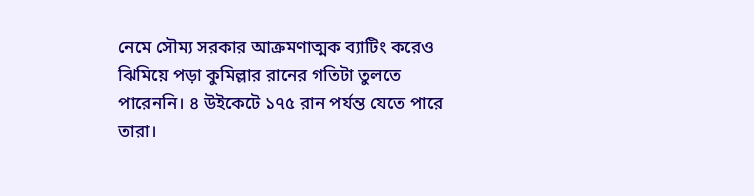নেমে সৌম্য সরকার আক্রমণাত্মক ব্যাটিং করেও ঝিমিয়ে পড়া কুমিল্লার রানের গতিটা তুলতে পারেননি। ৪ উইকেটে ১৭৫ রান পর্যন্ত যেতে পারে তারা।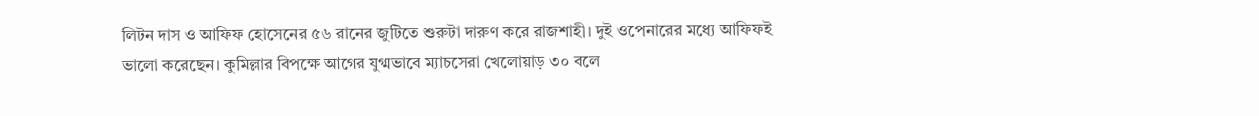লিটন দাস ও আফিফ হোসেনের ৫৬ রানের জুটিতে শুরুটা দারুণ করে রাজশাহী। দুই ওপেনারের মধ্যে আফিফই ভালো করেছেন। কুমিল্লার বিপক্ষে আগের যুগ্মভাবে ম্যাচসেরা খেলোয়াড় ৩০ বলে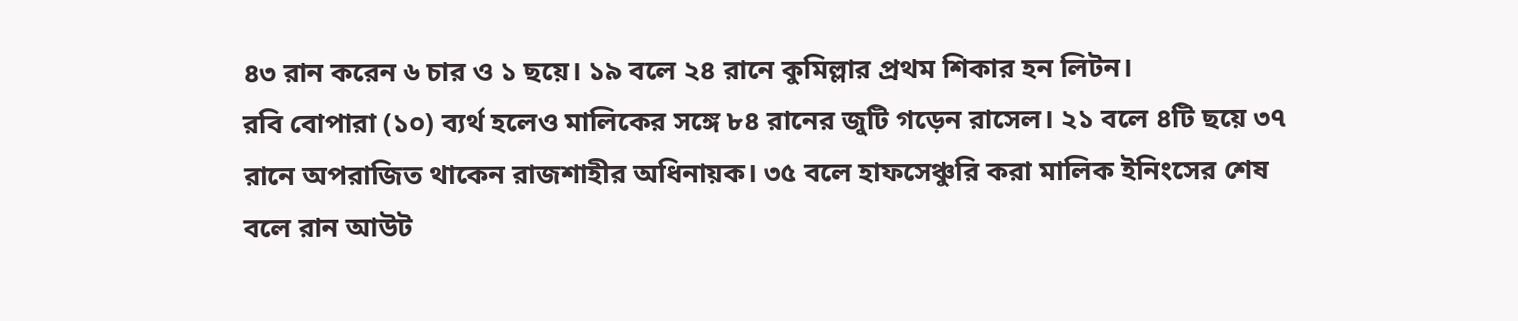৪৩ রান করেন ৬ চার ও ১ ছয়ে। ১৯ বলে ২৪ রানে কুমিল্লার প্রথম শিকার হন লিটন।
রবি বোপারা (১০) ব্যর্থ হলেও মালিকের সঙ্গে ৮৪ রানের জুটি গড়েন রাসেল। ২১ বলে ৪টি ছয়ে ৩৭ রানে অপরাজিত থাকেন রাজশাহীর অধিনায়ক। ৩৫ বলে হাফসেঞ্চুরি করা মালিক ইনিংসের শেষ বলে রান আউট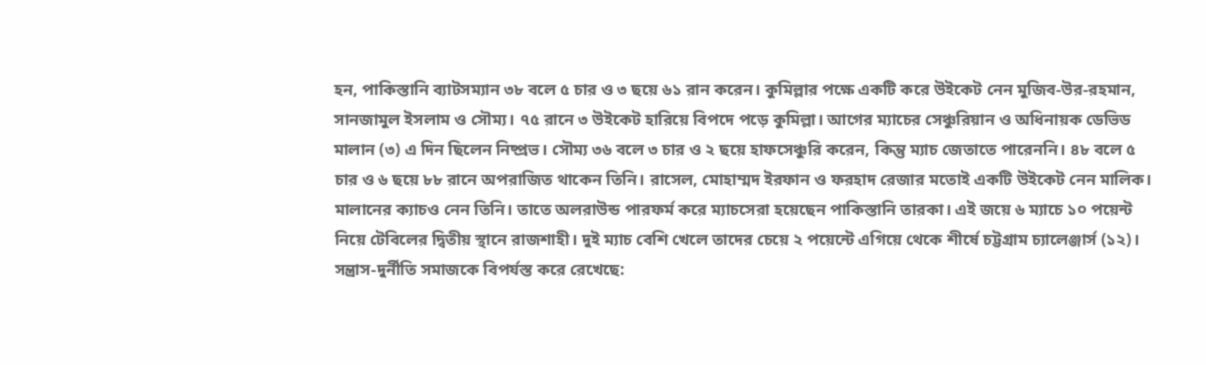হন, পাকিস্তানি ব্যাটসম্যান ৩৮ বলে ৫ চার ও ৩ ছয়ে ৬১ রান করেন। কুমিল্লার পক্ষে একটি করে উইকেট নেন মুজিব-উর-রহমান, সানজামুল ইসলাম ও সৌম্য। ৭৫ রানে ৩ উইকেট হারিয়ে বিপদে পড়ে কুমিল্লা। আগের ম্যাচের সেঞ্চুরিয়ান ও অধিনায়ক ডেভিড মালান (৩) এ দিন ছিলেন নিষ্প্রভ। সৌম্য ৩৬ বলে ৩ চার ও ২ ছয়ে হাফসেঞ্চুরি করেন, কিন্তু ম্যাচ জেতাতে পারেননি। ৪৮ বলে ৫ চার ও ৬ ছয়ে ৮৮ রানে অপরাজিত থাকেন তিনি। রাসেল, মোহাম্মদ ইরফান ও ফরহাদ রেজার মতোই একটি উইকেট নেন মালিক। মালানের ক্যাচও নেন তিনি। তাতে অলরাউন্ড পারফর্ম করে ম্যাচসেরা হয়েছেন পাকিস্তানি তারকা। এই জয়ে ৬ ম্যাচে ১০ পয়েন্ট নিয়ে টেবিলের দ্বিতীয় স্থানে রাজশাহী। দুই ম্যাচ বেশি খেলে তাদের চেয়ে ২ পয়েন্টে এগিয়ে থেকে শীর্ষে চট্টগ্রাম চ্যালেঞ্জার্স (১২)।
সন্ত্রাস-দুর্নীতি সমাজকে বিপর্যস্ত করে রেখেছে: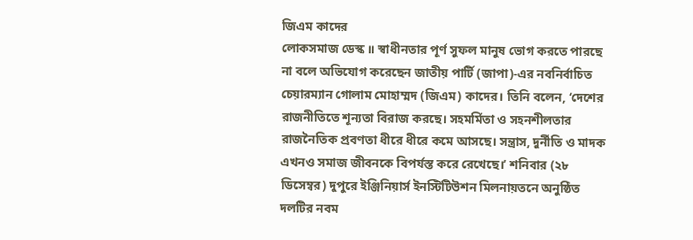জিএম কাদের
লোকসমাজ ডেস্ক ॥ স্বাধীনতার পূর্ণ সুফল মানুষ ভোগ করতে পারছে না বলে অভিযোগ করেছেন জাতীয় পার্টি (জাপা)-এর নবনির্বাচিত চেয়ারম্যান গোলাম মোহাম্মদ (জিএম) কাদের। তিনি বলেন, ‘দেশের রাজনীতিতে শূন্যতা বিরাজ করছে। সহমর্মিতা ও সহনশীলতার রাজনৈতিক প্রবণতা ধীরে ধীরে কমে আসছে। সন্ত্রাস, দুর্নীতি ও মাদক এখনও সমাজ জীবনকে বিপর্যস্ত করে রেখেছে।’ শনিবার (২৮ ডিসেম্বর) দুপুরে ইঞ্জিনিয়ার্স ইনস্টিটিউশন মিলনায়তনে অনুষ্ঠিত দলটির নবম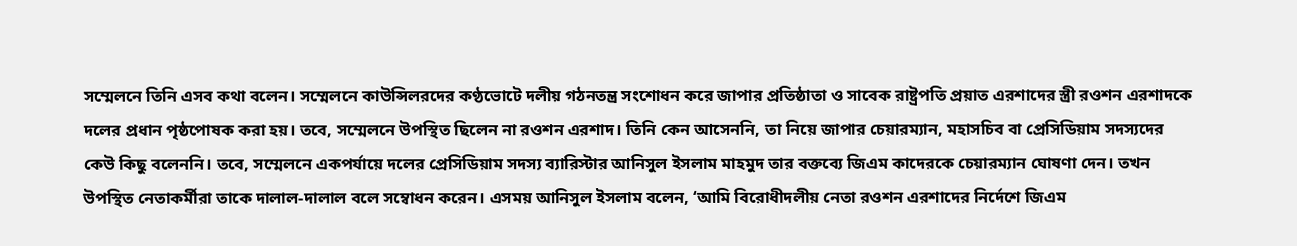সম্মেলনে তিনি এসব কথা বলেন। সম্মেলনে কাউন্সিলরদের কণ্ঠভোটে দলীয় গঠনতন্ত্র সংশোধন করে জাপার প্রতিষ্ঠাতা ও সাবেক রাষ্ট্রপতি প্রয়াত এরশাদের স্ত্রী রওশন এরশাদকে দলের প্রধান পৃষ্ঠপোষক করা হয়। তবে, সম্মেলনে উপস্থিত ছিলেন না রওশন এরশাদ। তিনি কেন আসেননি, তা নিয়ে জাপার চেয়ারম্যান, মহাসচিব বা প্রেসিডিয়াম সদস্যদের কেউ কিছু বলেননি। তবে, সম্মেলনে একপর্যায়ে দলের প্রেসিডিয়াম সদস্য ব্যারিস্টার আনিসুল ইসলাম মাহমুদ তার বক্তব্যে জিএম কাদেরকে চেয়ারম্যান ঘোষণা দেন। তখন উপস্থিত নেতাকর্মীরা তাকে দালাল-দালাল বলে সম্বোধন করেন। এসময় আনিসুল ইসলাম বলেন, ‘আমি বিরোধীদলীয় নেতা রওশন এরশাদের নির্দেশে জিএম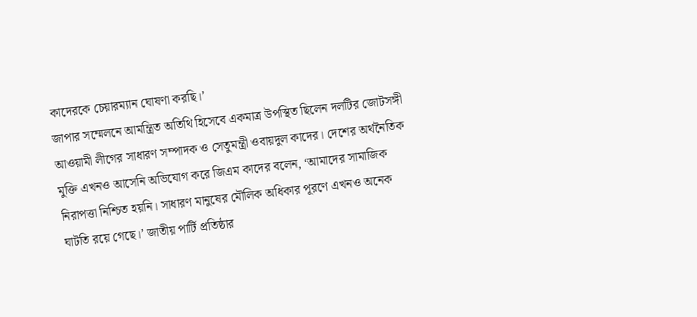কাদেরকে চেয়ারম্যান ঘোষণা করছি।’
জাপার সম্মেলনে আমন্ত্রিত অতিথি হিসেবে একমাত্র উপস্থিত ছিলেন দলটির জোটসঙ্গী আওয়ামী লীগের সাধারণ সম্পাদক ও সেতুমন্ত্রী ওবায়দুল কাদের। দেশের অর্থনৈতিক মুক্তি এখনও আসেনি অভিযোগ করে জিএম কাদের বলেন, ‘আমাদের সামাজিক নিরাপত্তা নিশ্চিত হয়নি। সাধারণ মানুষের মৌলিক অধিকার পূরণে এখনও অনেক ঘাটতি রয়ে গেছে।’ জাতীয় পার্টি প্রতিষ্ঠার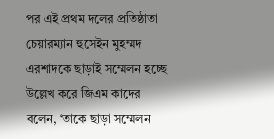পর এই প্রথম দলের প্রতিষ্ঠাতা চেয়ারম্যান হুসেইন মুহম্মদ এরশাদকে ছাড়াই সম্মেলন হচ্ছে উল্লেখ করে জিএম কাদের বলেন, ‘তাকে ছাড়া সম্মেলন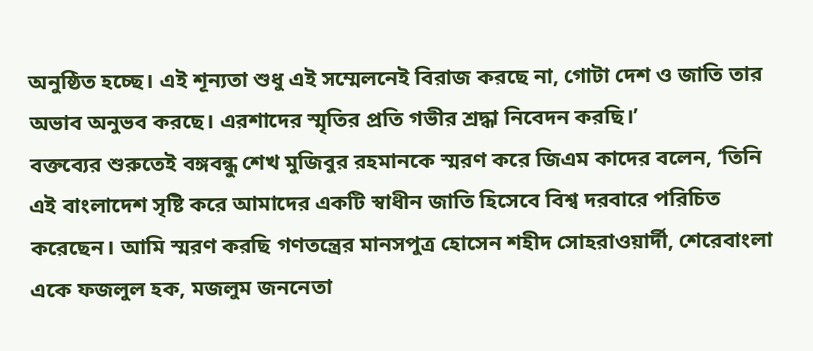অনুষ্ঠিত হচ্ছে। এই শূন্যতা শুধু এই সম্মেলনেই বিরাজ করছে না, গোটা দেশ ও জাতি তার অভাব অনুভব করছে। এরশাদের স্মৃতির প্রতি গভীর শ্রদ্ধা নিবেদন করছি।’
বক্তব্যের শুরুতেই বঙ্গবন্ধু শেখ মুজিবুর রহমানকে স্মরণ করে জিএম কাদের বলেন, ‘তিনি এই বাংলাদেশ সৃষ্টি করে আমাদের একটি স্বাধীন জাতি হিসেবে বিশ্ব দরবারে পরিচিত করেছেন। আমি স্মরণ করছি গণতন্ত্রের মানসপুত্র হোসেন শহীদ সোহরাওয়ার্দী, শেরেবাংলা একে ফজলুল হক, মজলুম জননেতা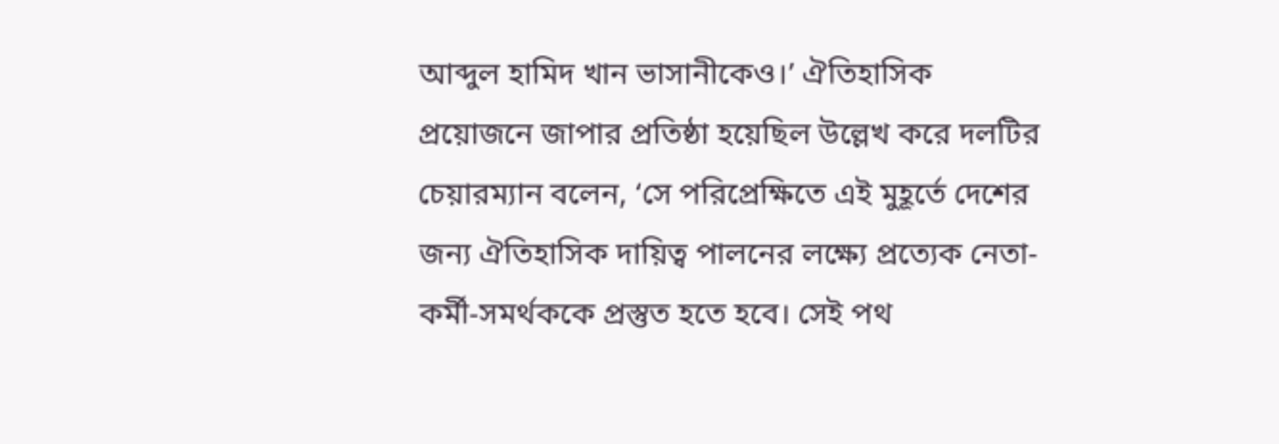আব্দুল হামিদ খান ভাসানীকেও।’ ঐতিহাসিক প্রয়োজনে জাপার প্রতিষ্ঠা হয়েছিল উল্লেখ করে দলটির চেয়ারম্যান বলেন, ‘সে পরিপ্রেক্ষিতে এই মুহূর্তে দেশের জন্য ঐতিহাসিক দায়িত্ব পালনের লক্ষ্যে প্রত্যেক নেতা-কর্মী-সমর্থককে প্রস্তুত হতে হবে। সেই পথ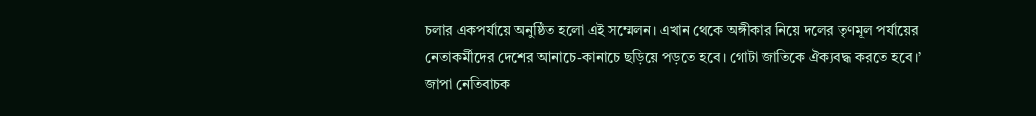চলার একপর্যায়ে অনুষ্ঠিত হলো এই সম্মেলন। এখান থেকে অঙ্গীকার নিয়ে দলের তৃণমূল পর্যায়ের নেতাকর্মীদের দেশের আনাচে-কানাচে ছড়িয়ে পড়তে হবে। গোটা জাতিকে ঐক্যবদ্ধ করতে হবে।’
জাপা নেতিবাচক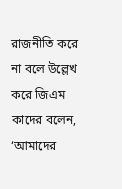রাজনীতি করে না বলে উল্লেখ করে জিএম কাদের বলেন, ‘আমাদের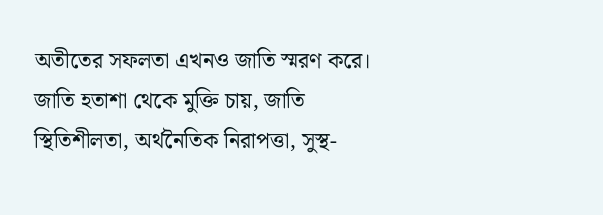অতীতের সফলতা এখনও জাতি স্মরণ করে। জাতি হতাশা থেকে মুক্তি চায়, জাতি স্থিতিশীলতা, অর্থনৈতিক নিরাপত্তা, সুস্থ-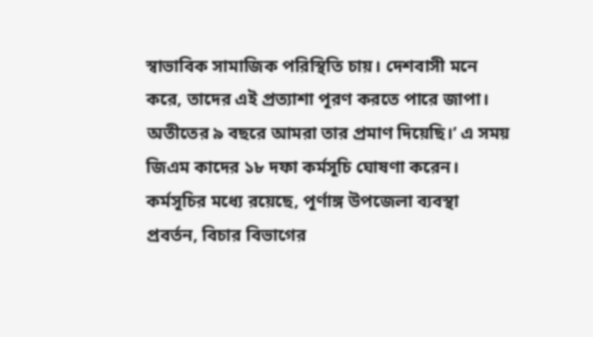স্বাভাবিক সামাজিক পরিস্থিতি চায়। দেশবাসী মনে করে, তাদের এই প্রত্যাশা পূরণ করতে পারে জাপা। অতীতের ৯ বছরে আমরা তার প্রমাণ দিয়েছি।’ এ সময় জিএম কাদের ১৮ দফা কর্মসূচি ঘোষণা করেন। কর্মসূচির মধ্যে রয়েছে, পূর্ণাঙ্গ উপজেলা ব্যবস্থা প্রবর্তন, বিচার বিভাগের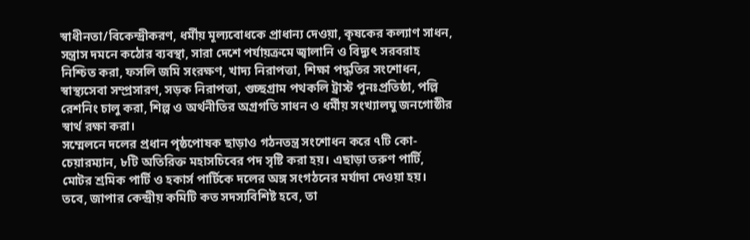স্বাধীনতা/বিকেন্দ্রীকরণ, ধর্মীয় মূল্যবোধকে প্রাধান্য দেওয়া, কৃষকের কল্যাণ সাধন, সন্ত্রাস দমনে কঠোর ব্যবস্থা, সারা দেশে পর্যায়ক্রমে জ্বালানি ও বিদ্যুৎ সরবরাহ নিশ্চিত করা, ফসলি জমি সংরক্ষণ, খাদ্য নিরাপত্তা, শিক্ষা পদ্ধতির সংশোধন, স্বাস্থ্যসেবা সম্প্রসারণ, সড়ক নিরাপত্তা, গুচ্ছগ্রাম পথকলি ট্রাস্ট পুনঃপ্রতিষ্ঠা, পল্লি রেশনিং চালু করা, শিল্প ও অর্থনীতির অগ্রগতি সাধন ও ধর্মীয় সংখ্যালঘু জনগোষ্ঠীর স্বার্থ রক্ষা করা।
সম্মেলনে দলের প্রধান পৃষ্ঠপোষক ছাড়াও গঠনতন্ত্র সংশোধন করে ৭টি কো-চেয়ারম্যান, ৮টি অতিরিক্ত মহাসচিবের পদ সৃষ্টি করা হয়। এছাড়া তরুণ পার্টি, মোটর শ্রমিক পার্টি ও হকার্স পার্টিকে দলের অঙ্গ সংগঠনের মর্যাদা দেওয়া হয়। তবে, জাপার কেন্দ্রীয় কমিটি কত সদস্যবিশিষ্ট হবে, তা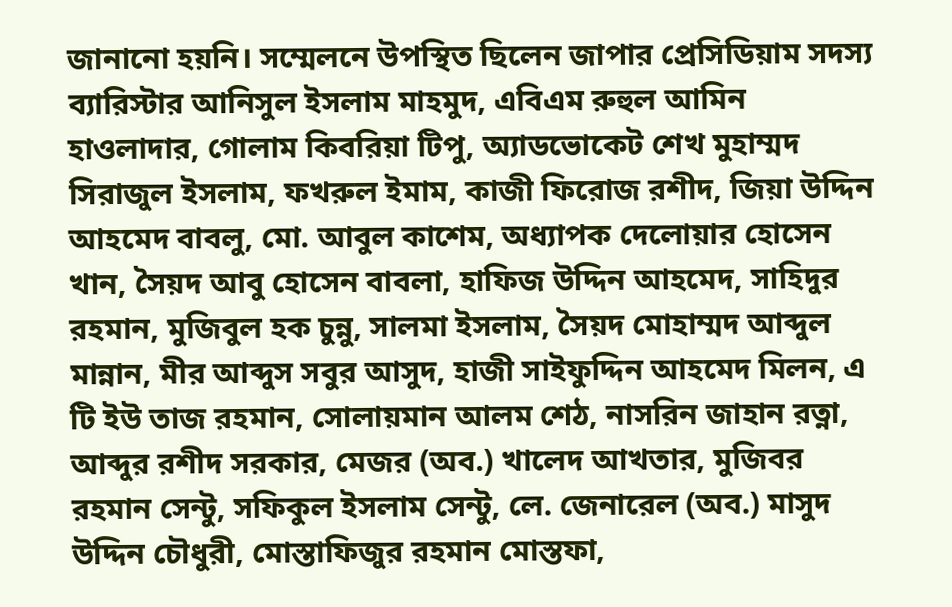জানানো হয়নি। সম্মেলনে উপস্থিত ছিলেন জাপার প্রেসিডিয়াম সদস্য ব্যারিস্টার আনিসুল ইসলাম মাহমুদ, এবিএম রুহুল আমিন হাওলাদার, গোলাম কিবরিয়া টিপু, অ্যাডভোকেট শেখ মুহাম্মদ সিরাজুল ইসলাম, ফখরুল ইমাম, কাজী ফিরোজ রশীদ, জিয়া উদ্দিন আহমেদ বাবলু, মো. আবুল কাশেম, অধ্যাপক দেলোয়ার হোসেন খান, সৈয়দ আবু হোসেন বাবলা, হাফিজ উদ্দিন আহমেদ, সাহিদুর রহমান, মুজিবুল হক চুন্নু, সালমা ইসলাম, সৈয়দ মোহাম্মদ আব্দুল মান্নান, মীর আব্দুস সবুর আসুদ, হাজী সাইফুদ্দিন আহমেদ মিলন, এ টি ইউ তাজ রহমান, সোলায়মান আলম শেঠ, নাসরিন জাহান রত্না, আব্দুর রশীদ সরকার, মেজর (অব.) খালেদ আখতার, মুজিবর রহমান সেন্টু, সফিকুল ইসলাম সেন্টু, লে. জেনারেল (অব.) মাসুদ উদ্দিন চৌধুরী, মোস্তাফিজুর রহমান মোস্তফা,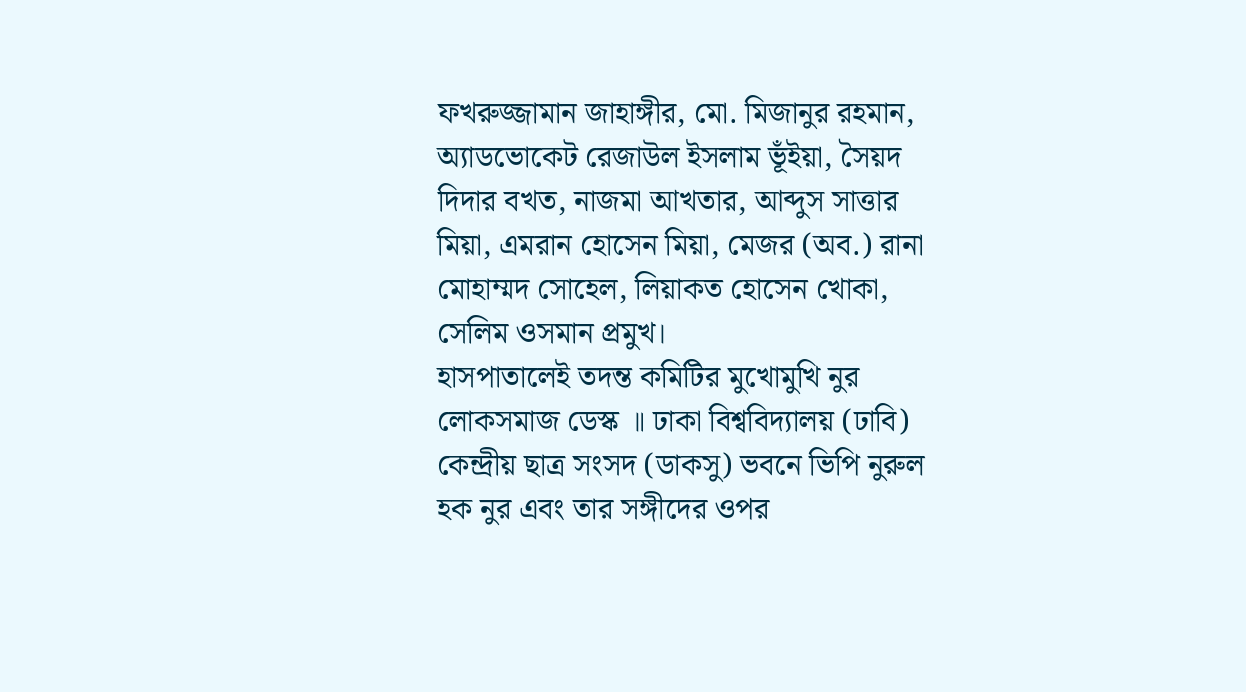ফখরুজ্জামান জাহাঙ্গীর, মো. মিজানুর রহমান, অ্যাডভোকেট রেজাউল ইসলাম ভূঁইয়া, সৈয়দ দিদার বখত, নাজমা আখতার, আব্দুস সাত্তার মিয়া, এমরান হোসেন মিয়া, মেজর (অব.) রানা মোহাম্মদ সোহেল, লিয়াকত হোসেন খোকা, সেলিম ওসমান প্রমুখ।
হাসপাতালেই তদন্ত কমিটির মুখোমুখি নুর
লোকসমাজ ডেস্ক ॥ ঢাকা বিশ্ববিদ্যালয় (ঢাবি) কেন্দ্রীয় ছাত্র সংসদ (ডাকসু) ভবনে ভিপি নুরুল হক নুর এবং তার সঙ্গীদের ওপর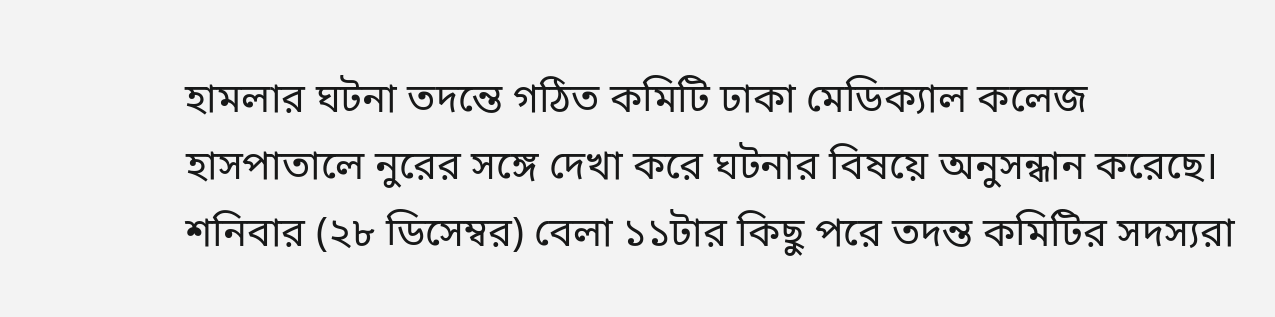হামলার ঘটনা তদন্তে গঠিত কমিটি ঢাকা মেডিক্যাল কলেজ হাসপাতালে নুরের সঙ্গে দেখা করে ঘটনার বিষয়ে অনুসন্ধান করেছে। শনিবার (২৮ ডিসেম্বর) বেলা ১১টার কিছু পরে তদন্ত কমিটির সদস্যরা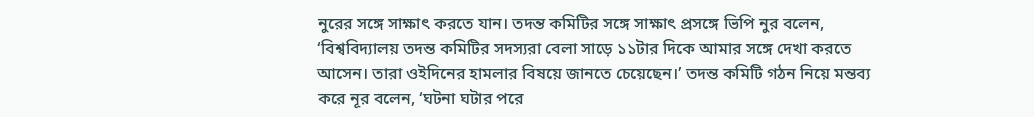নুরের সঙ্গে সাক্ষাৎ করতে যান। তদন্ত কমিটির সঙ্গে সাক্ষাৎ প্রসঙ্গে ভিপি নুর বলেন, ‘বিশ্ববিদ্যালয় তদন্ত কমিটির সদস্যরা বেলা সাড়ে ১১টার দিকে আমার সঙ্গে দেখা করতে আসেন। তারা ওইদিনের হামলার বিষয়ে জানতে চেয়েছেন।’ তদন্ত কমিটি গঠন নিয়ে মন্তব্য করে নূর বলেন, ‘ঘটনা ঘটার পরে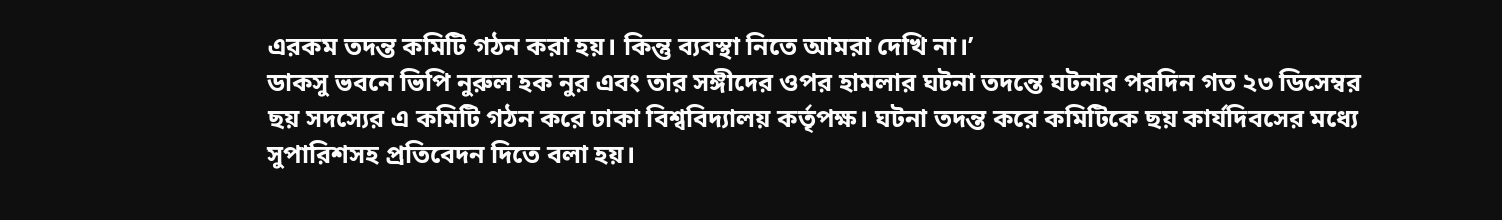এরকম তদন্ত কমিটি গঠন করা হয়। কিন্তু ব্যবস্থা নিতে আমরা দেখি না।’
ডাকসু ভবনে ভিপি নুরুল হক নুর এবং তার সঙ্গীদের ওপর হামলার ঘটনা তদন্তে ঘটনার পরদিন গত ২৩ ডিসেম্বর ছয় সদস্যের এ কমিটি গঠন করে ঢাকা বিশ্ববিদ্যালয় কর্তৃপক্ষ। ঘটনা তদন্ত করে কমিটিকে ছয় কার্যদিবসের মধ্যে সুপারিশসহ প্রতিবেদন দিতে বলা হয়।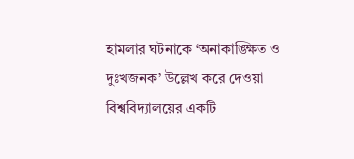হামলার ঘটনাকে ‘অনাকাঙ্ক্ষিত ও দুঃখজনক’ উল্লেখ করে দেওয়া বিশ্ববিদ্যালয়ের একটি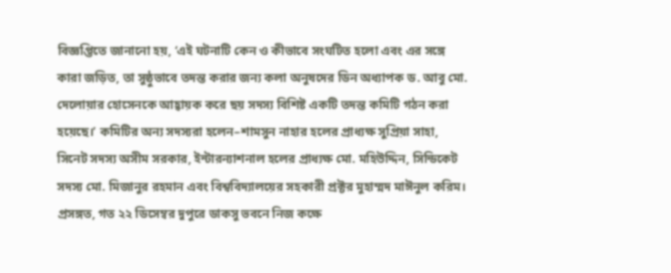বিজ্ঞপ্তিতে জানানো হয়, ‘এই ঘটনাটি কেন ও কীভাবে সংঘটিত হলো এবং এর সঙ্গে কারা জড়িত, তা সুষ্ঠুভাবে তদন্ত করার জন্য কলা অনুষদের ডিন অধ্যাপক ড. আবু মো. দেলোয়ার হোসেনকে আহ্বায়ক করে ছয় সদস্য বিশিষ্ট একটি তদন্ত কমিটি গঠন করা হয়েছে।’ কমিটির অন্য সদস্যরা হলেন–শামসুন নাহার হলের প্রাধ্যক্ষ সুপ্রিয়া সাহা, সিনেট সদস্য অসীম সরকার, ইন্টারন্যাশনাল হলের প্রাধ্যক্ষ মো. মহিউদ্দিন, সিন্ডিকেট সদস্য মো. মিজানুর রহমান এবং বিশ্ববিদ্যালয়ের সহকারী প্রক্টর মুহাম্মদ মাঈনুল করিম। প্রসঙ্গত, গত ২২ ডিসেম্বর দুপুরে ডাকসু ভবনে নিজ কক্ষে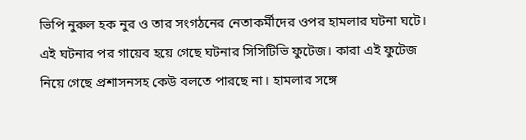ভিপি নুরুল হক নুর ও তার সংগঠনের নেতাকর্মীদের ওপর হামলার ঘটনা ঘটে। এই ঘটনার পর গায়েব হয়ে গেছে ঘটনার সিসিটিভি ফুটেজ। কারা এই ফুটেজ নিয়ে গেছে প্রশাসনসহ কেউ বলতে পারছে না। হামলার সঙ্গে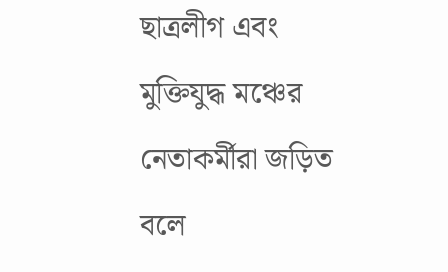ছাত্রলীগ এবং মুক্তিযুদ্ধ মঞ্চের নেতাকর্মীরা জড়িত বলে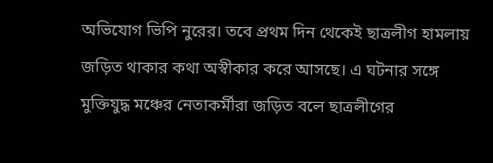অভিযোগ ভিপি নুরের। তবে প্রথম দিন থেকেই ছাত্রলীগ হামলায় জড়িত থাকার কথা অস্বীকার করে আসছে। এ ঘটনার সঙ্গে মুক্তিযুদ্ধ মঞ্চের নেতাকর্মীরা জড়িত বলে ছাত্রলীগের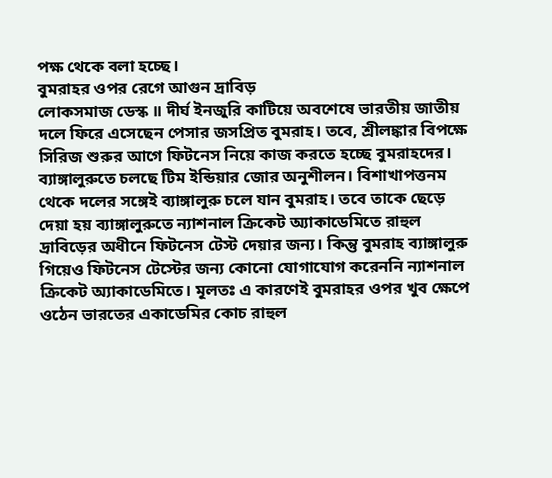পক্ষ থেকে বলা হচ্ছে।
বুমরাহর ওপর রেগে আগুন দ্রাবিড়
লোকসমাজ ডেস্ক ॥ দীর্ঘ ইনজুরি কাটিয়ে অবশেষে ভারতীয় জাতীয় দলে ফিরে এসেছেন পেসার জসপ্রিত বুমরাহ। তবে, শ্রীলঙ্কার বিপক্ষে সিরিজ শুরুর আগে ফিটনেস নিয়ে কাজ করতে হচ্ছে বুমরাহদের। ব্যাঙ্গালুরুতে চলছে টিম ইন্ডিয়ার জোর অনুশীলন। বিশাখাপত্তনম থেকে দলের সঙ্গেই ব্যাঙ্গালুরু চলে যান বুমরাহ। তবে তাকে ছেড়ে দেয়া হয় ব্যাঙ্গালুরুতে ন্যাশনাল ক্রিকেট অ্যাকাডেমিতে রাহুল দ্রাবিড়ের অধীনে ফিটনেস টেস্ট দেয়ার জন্য। কিন্তু বুমরাহ ব্যাঙ্গালুরু গিয়েও ফিটনেস টেস্টের জন্য কোনো যোগাযোগ করেননি ন্যাশনাল ক্রিকেট অ্যাকাডেমিতে। মূলতঃ এ কারণেই বুমরাহর ওপর খুব ক্ষেপে ওঠেন ভারতের একাডেমির কোচ রাহুল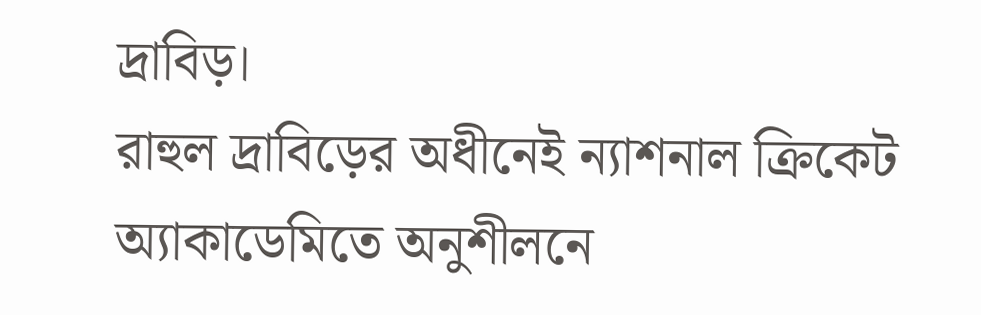দ্রাবিড়।
রাহুল দ্রাবিড়ের অধীনেই ন্যাশনাল ক্রিকেট অ্যাকাডেমিতে অনুশীলনে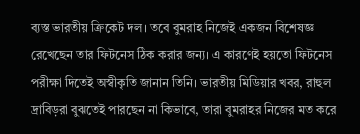ব্যস্ত ভারতীয় ক্রিকেট দল। তবে বুমরাহ নিজেই একজন বিশেষজ্ঞ রেখেছেন তার ফিটনেস ঠিক করার জন্য। এ কারণেই হয়তো ফিটনেস পরীক্ষা দিতেই অস্বীকৃতি জানান তিনি। ভারতীয় মিডিয়ার খবর, রাহুল দ্রাবিড়রা বুঝতেই পারছেন না কিভাবে, তারা বুমরাহর নিজের মত করে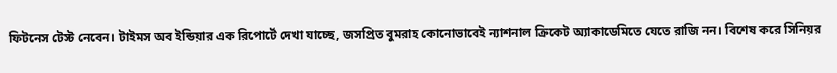ফিটনেস টেস্ট নেবেন। টাইমস অব ইন্ডিয়ার এক রিপোর্টে দেখা যাচ্ছে, জসপ্রিত বুমরাহ কোনোভাবেই ন্যাশনাল ক্রিকেট অ্যাকাডেমিতে যেতে রাজি নন। বিশেষ করে সিনিয়র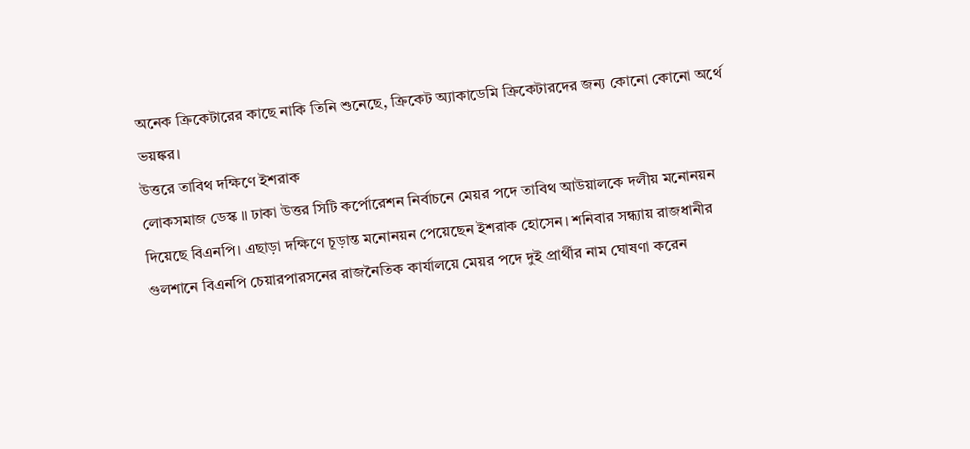অনেক ক্রিকেটারের কাছে নাকি তিনি শুনেছে, ক্রিকেট অ্যাকাডেমি ক্রিকেটারদের জন্য কোনো কোনো অর্থে ভয়ঙ্কর।
উত্তরে তাবিথ দক্ষিণে ইশরাক
লোকসমাজ ডেস্ক ॥ ঢাকা উত্তর সিটি কর্পোরেশন নির্বাচনে মেয়র পদে তাবিথ আউয়ালকে দলীয় মনোনয়ন দিয়েছে বিএনপি। এছাড়া দক্ষিণে চূড়ান্ত মনোনয়ন পেয়েছেন ইশরাক হোসেন। শনিবার সন্ধ্যায় রাজধানীর গুলশানে বিএনপি চেয়ারপারসনের রাজনৈতিক কার্যালয়ে মেয়র পদে দুই প্রার্থীর নাম ঘোষণা করেন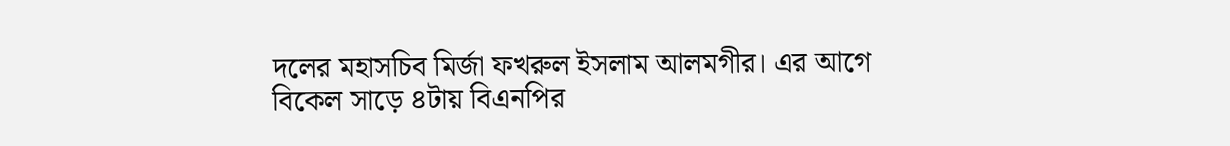দলের মহাসচিব মির্জা ফখরুল ইসলাম আলমগীর। এর আগে বিকেল সাড়ে ৪টায় বিএনপির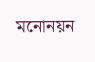মনোনয়ন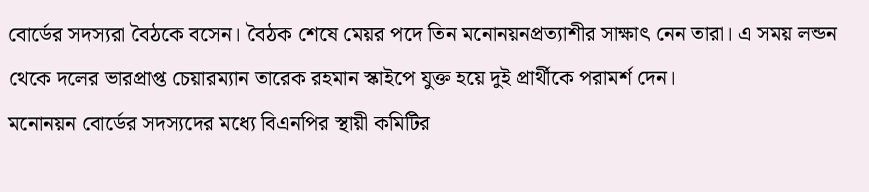বোর্ডের সদস্যরা বৈঠকে বসেন। বৈঠক শেষে মেয়র পদে তিন মনোনয়নপ্রত্যাশীর সাক্ষাৎ নেন তারা। এ সময় লন্ডন থেকে দলের ভারপ্রাপ্ত চেয়ারম্যান তারেক রহমান স্কাইপে যুক্ত হয়ে দুই প্রার্থীকে পরামর্শ দেন।
মনোনয়ন বোর্ডের সদস্যদের মধ্যে বিএনপির স্থায়ী কমিটির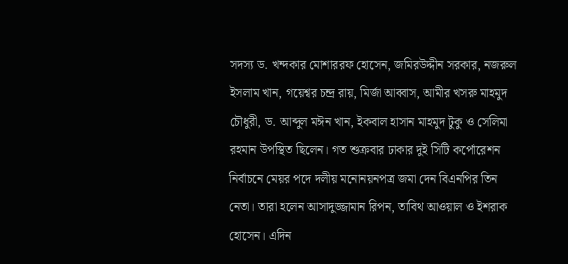সদস্য ড. খন্দকার মোশাররফ হোসেন, জমিরউদ্দীন সরকার, নজরুল ইসলাম খান, গয়েশ্বর চন্দ্র রায়, মির্জা আব্বাস, আমীর খসরু মাহমুদ চৌধুরী, ড. আব্দুল মঈন খান, ইকবাল হাসান মাহমুদ টুকু ও সেলিমা রহমান উপস্থিত ছিলেন। গত শুক্রবার ঢাকার দুই সিটি কর্পোরেশন নির্বাচনে মেয়র পদে দলীয় মনোনয়নপত্র জমা দেন বিএনপির তিন নেতা। তারা হলেন আসাদুজ্জামান রিপন, তাবিথ আওয়াল ও ইশরাক হোসেন। এদিন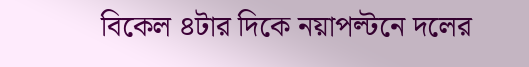বিকেল ৪টার দিকে নয়াপল্টনে দলের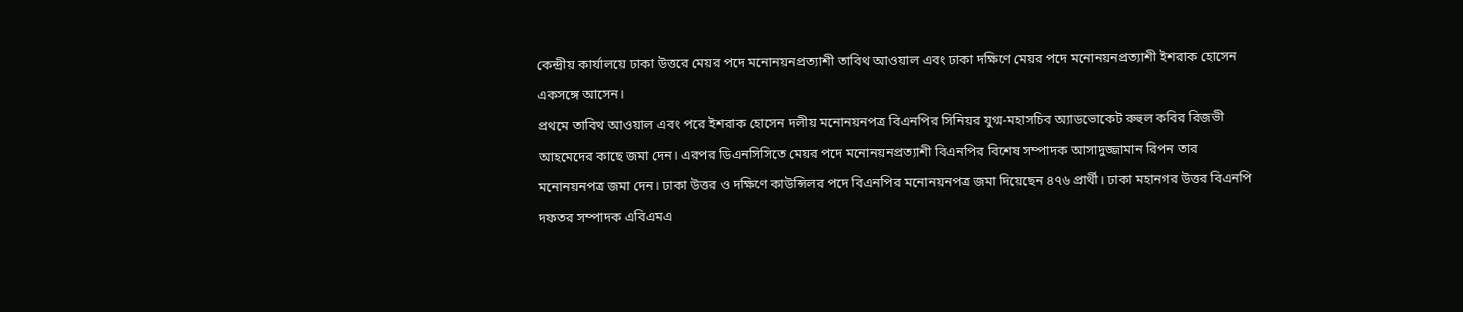কেন্দ্রীয় কার্যালয়ে ঢাকা উত্তরে মেয়র পদে মনোনয়নপ্রত্যাশী তাবিথ আওয়াল এবং ঢাকা দক্ষিণে মেয়র পদে মনোনয়নপ্রত্যাশী ইশরাক হোসেন একসঙ্গে আসেন।
প্রথমে তাবিথ আওয়াল এবং পরে ইশরাক হোসেন দলীয় মনোনয়নপত্র বিএনপির সিনিয়র যুগ্ম-মহাসচিব অ্যাডভোকেট রুহুল কবির রিজভী আহমেদের কাছে জমা দেন। এরপর ডিএনসিসিতে মেয়র পদে মনোনয়নপ্রত্যাশী বিএনপির বিশেষ সম্পাদক আসাদুজ্জামান রিপন তার মনোনয়নপত্র জমা দেন। ঢাকা উত্তর ও দক্ষিণে কাউন্সিলর পদে বিএনপির মনোনয়নপত্র জমা দিয়েছেন ৪৭৬ প্রার্থী। ঢাকা মহানগর উত্তর বিএনপি দফতর সম্পাদক এবিএমএ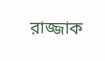রাজ্জাক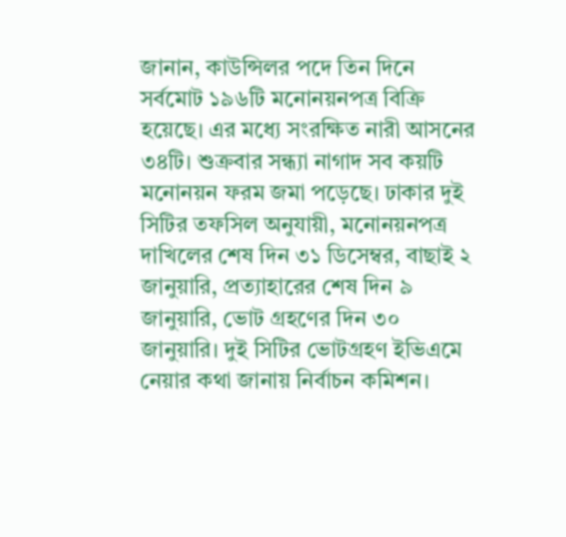জানান, কাউন্সিলর পদে তিন দিনে সর্বমোট ১৯৬টি মনোনয়নপত্র বিক্রি হয়েছে। এর মধ্যে সংরক্ষিত নারী আসনের ৩৪টি। শুক্রবার সন্ধ্যা নাগাদ সব কয়টি মনোনয়ন ফরম জমা পড়েছে। ঢাকার দুই সিটির তফসিল অনুযায়ী, মনোনয়নপত্র দাখিলের শেষ দিন ৩১ ডিসেম্বর, বাছাই ২ জানুয়ারি, প্রত্যাহারের শেষ দিন ৯ জানুয়ারি, ভোট গ্রহণের দিন ৩০ জানুয়ারি। দুই সিটির ভোটগ্রহণ ইভিএমে নেয়ার কথা জানায় নির্বাচন কমিশন।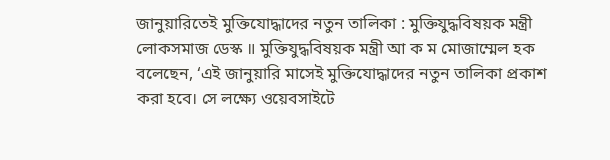জানুয়ারিতেই মুক্তিযোদ্ধাদের নতুন তালিকা : মুক্তিযুদ্ধবিষয়ক মন্ত্রী
লোকসমাজ ডেস্ক ॥ মুক্তিযুদ্ধবিষয়ক মন্ত্রী আ ক ম মোজাম্মেল হক বলেছেন, ‘এই জানুয়ারি মাসেই মুক্তিযোদ্ধাদের নতুন তালিকা প্রকাশ করা হবে। সে লক্ষ্যে ওয়েবসাইটে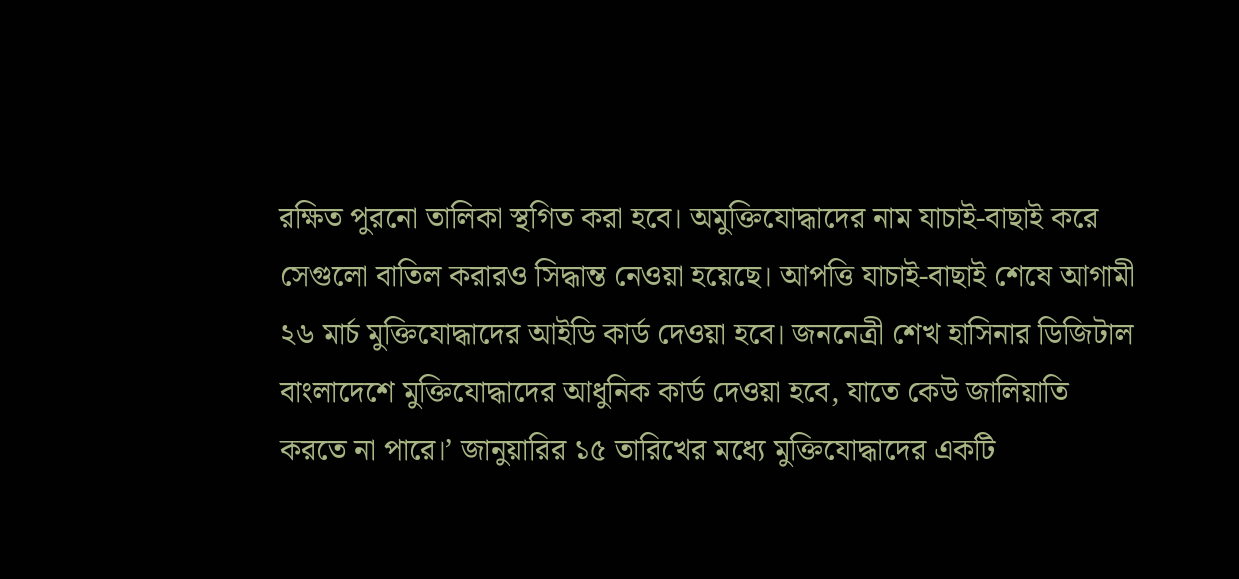রক্ষিত পুরনো তালিকা স্থগিত করা হবে। অমুক্তিযোদ্ধাদের নাম যাচাই-বাছাই করে সেগুলো বাতিল করারও সিদ্ধান্ত নেওয়া হয়েছে। আপত্তি যাচাই-বাছাই শেষে আগামী ২৬ মার্চ মুক্তিযোদ্ধাদের আইডি কার্ড দেওয়া হবে। জননেত্রী শেখ হাসিনার ডিজিটাল বাংলাদেশে মুক্তিযোদ্ধাদের আধুনিক কার্ড দেওয়া হবে, যাতে কেউ জালিয়াতি করতে না পারে।’ জানুয়ারির ১৫ তারিখের মধ্যে মুক্তিযোদ্ধাদের একটি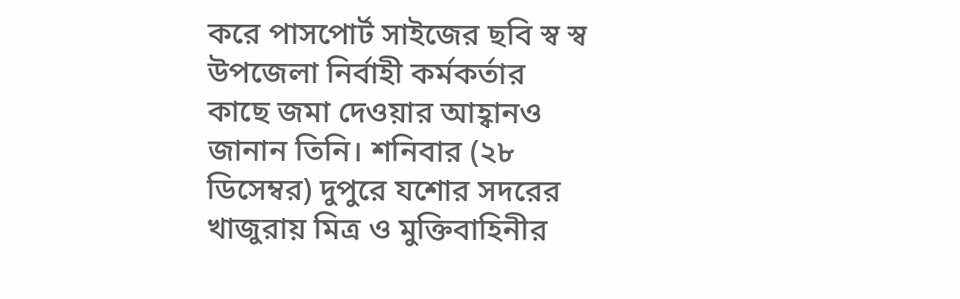করে পাসপোর্ট সাইজের ছবি স্ব স্ব উপজেলা নির্বাহী কর্মকর্তার কাছে জমা দেওয়ার আহ্বানও জানান তিনি। শনিবার (২৮ ডিসেম্বর) দুপুরে যশোর সদরের খাজুরায় মিত্র ও মুক্তিবাহিনীর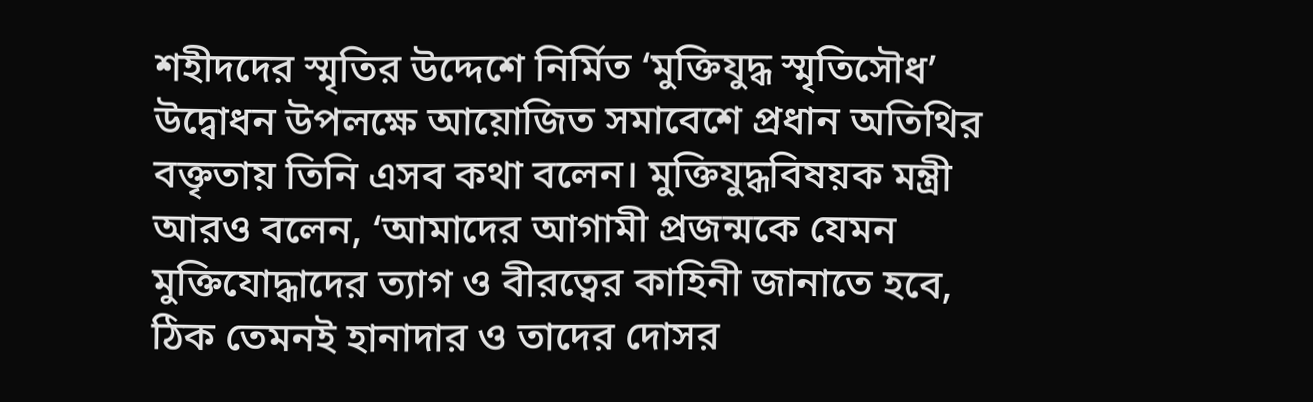শহীদদের স্মৃতির উদ্দেশে নির্মিত ‘মুক্তিযুদ্ধ স্মৃতিসৌধ’ উদ্বোধন উপলক্ষে আয়োজিত সমাবেশে প্রধান অতিথির বক্তৃতায় তিনি এসব কথা বলেন। মুক্তিযুদ্ধবিষয়ক মন্ত্রী আরও বলেন, ‘আমাদের আগামী প্রজন্মকে যেমন মুক্তিযোদ্ধাদের ত্যাগ ও বীরত্বের কাহিনী জানাতে হবে, ঠিক তেমনই হানাদার ও তাদের দোসর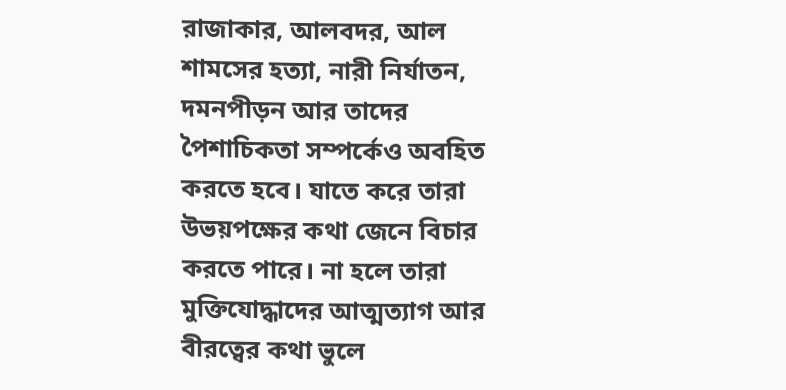রাজাকার, আলবদর, আল শামসের হত্যা, নারী নির্যাতন, দমনপীড়ন আর তাদের পৈশাচিকতা সম্পর্কেও অবহিত করতে হবে। যাতে করে তারা উভয়পক্ষের কথা জেনে বিচার করতে পারে। না হলে তারা মুক্তিযোদ্ধাদের আত্মত্যাগ আর বীরত্বের কথা ভুলে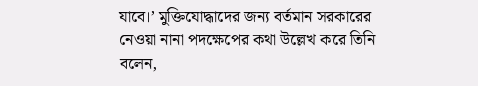যাবে।’ মুক্তিযোদ্ধাদের জন্য বর্তমান সরকারের নেওয়া নানা পদক্ষেপের কথা উল্লেখ করে তিনি বলেন,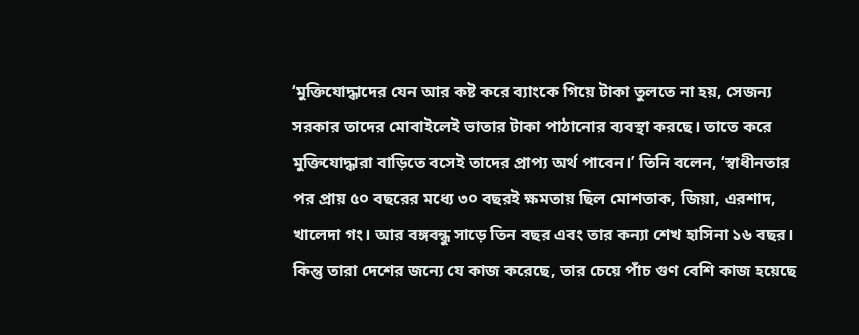‘মুক্তিযোদ্ধাদের যেন আর কষ্ট করে ব্যাংকে গিয়ে টাকা তুলতে না হয়, সেজন্য সরকার তাদের মোবাইলেই ভাতার টাকা পাঠানোর ব্যবস্থা করছে। তাতে করে মুক্তিযোদ্ধারা বাড়িতে বসেই তাদের প্রাপ্য অর্থ পাবেন।’ তিনি বলেন, ‘স্বাধীনতার পর প্রায় ৫০ বছরের মধ্যে ৩০ বছরই ক্ষমতায় ছিল মোশতাক, জিয়া, এরশাদ, খালেদা গং। আর বঙ্গবন্ধু সাড়ে তিন বছর এবং তার কন্যা শেখ হাসিনা ১৬ বছর। কিন্তু তারা দেশের জন্যে যে কাজ করেছে, তার চেয়ে পাঁচ গুণ বেশি কাজ হয়েছে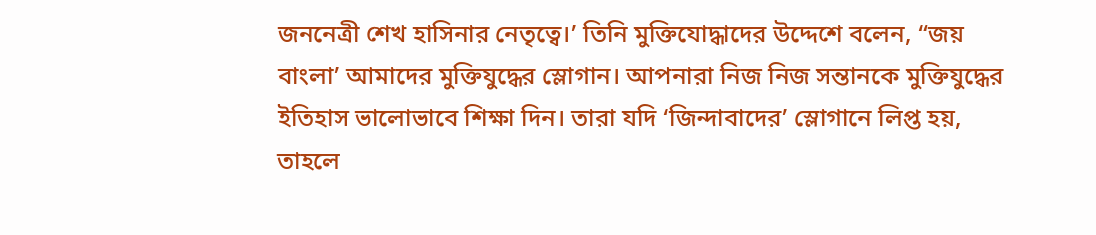জননেত্রী শেখ হাসিনার নেতৃত্বে।’ তিনি মুক্তিযোদ্ধাদের উদ্দেশে বলেন, “জয় বাংলা’ আমাদের মুক্তিযুদ্ধের স্লোগান। আপনারা নিজ নিজ সন্তানকে মুক্তিযুদ্ধের ইতিহাস ভালোভাবে শিক্ষা দিন। তারা যদি ‘জিন্দাবাদের’ স্লোগানে লিপ্ত হয়, তাহলে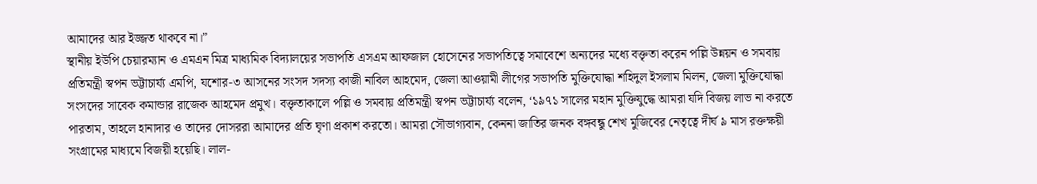আমাদের আর ইজ্জত থাকবে না।”
স্থানীয় ইউপি চেয়ারম্যান ও এমএন মিত্র মাধ্যমিক বিদ্যালয়ের সভাপতি এসএম আফজাল হোসেনের সভাপতিত্বে সমাবেশে অন্যদের মধ্যে বক্তৃতা করেন পল্লি উন্নয়ন ও সমবায় প্রতিমন্ত্রী স্বপন ভট্টাচার্য্য এমপি, যশোর-৩ আসনের সংসদ সদস্য কাজী নাবিল আহমেদ, জেলা আওয়ামী লীগের সভাপতি মুক্তিযোদ্ধা শহিদুল ইসলাম মিলন, জেলা মুক্তিযোদ্ধা সংসদের সাবেক কমান্ডার রাজেক আহমেদ প্রমুখ। বক্তৃতাকালে পল্লি ও সমবায় প্রতিমন্ত্রী স্বপন ভট্টাচার্য্য বলেন, ‘১৯৭১ সালের মহান মুক্তিযুদ্ধে আমরা যদি বিজয় লাভ না করতে পারতাম, তাহলে হানাদার ও তাদের দোসররা আমাদের প্রতি ঘৃণা প্রকাশ করতো। আমরা সৌভাগ্যবান, কেননা জাতির জনক বঙ্গবন্ধু শেখ মুজিবের নেতৃত্বে দীর্ঘ ৯ মাস রক্তক্ষয়ী সংগ্রামের মাধ্যমে বিজয়ী হয়েছি। লাল-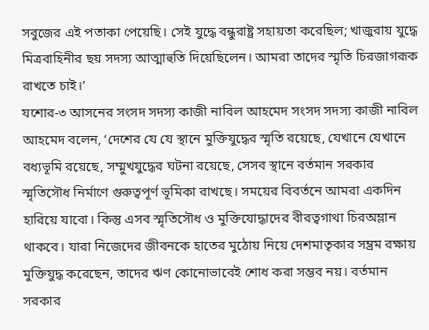সবুজের এই পতাকা পেয়েছি। সেই যুদ্ধে বন্ধুরাষ্ট্র সহায়তা করেছিল; খাজুরায় যুদ্ধে মিত্রবাহিনীর ছয় সদস্য আত্মাহুতি দিয়েছিলেন। আমরা তাদের স্মৃতি চিরজাগরূক রাখতে চাই।’
যশোর-৩ আসনের সংসদ সদস্য কাজী নাবিল আহমেদ সংসদ সদস্য কাজী নাবিল আহমেদ বলেন, ‘দেশের যে যে স্থানে মুক্তিযুদ্ধের স্মৃতি রয়েছে, যেখানে যেখানে বধ্যভূমি রয়েছে, সম্মুখযুদ্ধের ঘটনা রয়েছে, সেসব স্থানে বর্তমান সরকার স্মৃতিসৌধ নির্মাণে গুরুত্বপূর্ণ ভূমিকা রাখছে। সময়ের বিবর্তনে আমরা একদিন হারিয়ে যাবো। কিন্তু এসব স্মৃতিসৌধ ও মুক্তিযোদ্ধাদের বীরত্বগাথা চিরঅম্লান থাকবে। যারা নিজেদের জীবনকে হাতের মুঠোয় নিয়ে দেশমাতৃকার সম্ভ্রম রক্ষায় মুক্তিযুদ্ধ করেছেন, তাদের ঋণ কোনোভাবেই শোধ করা সম্ভব নয়। বর্তমান সরকার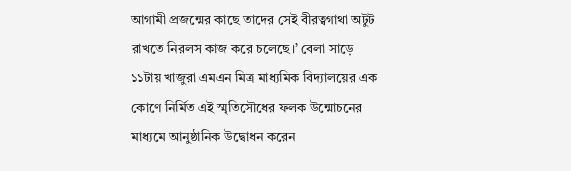আগামী প্রজন্মের কাছে তাদের সেই বীরত্বগাথা অটুট রাখতে নিরলস কাজ করে চলেছে।’ বেলা সাড়ে ১১টায় খাজুরা এমএন মিত্র মাধ্যমিক বিদ্যালয়ের এক কোণে নির্মিত এই স্মৃতিসৌধের ফলক উন্মোচনের মাধ্যমে আনুষ্ঠানিক উদ্বোধন করেন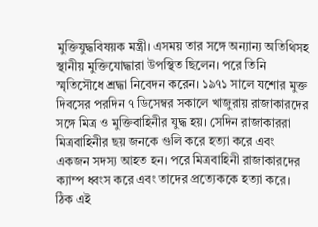মুক্তিযুদ্ধবিষয়ক মন্ত্রী। এসময় তার সঙ্গে অন্যান্য অতিথিসহ স্থানীয় মুক্তিযোদ্ধারা উপস্থিত ছিলেন। পরে তিনি স্মৃতিসৌধে শ্রদ্ধা নিবেদন করেন। ১৯৭১ সালে যশোর মুক্ত দিবসের পরদিন ৭ ডিসেম্বর সকালে খাজুরায় রাজাকারদের সঙ্গে মিত্র ও মুক্তিবাহিনীর যুদ্ধ হয়। সেদিন রাজাকাররা মিত্রবাহিনীর ছয় জনকে গুলি করে হত্যা করে এবং একজন সদস্য আহত হন। পরে মিত্রবাহিনী রাজাকারদের ক্যাম্প ধ্বংস করে এবং তাদের প্রত্যেককে হত্যা করে। ঠিক এই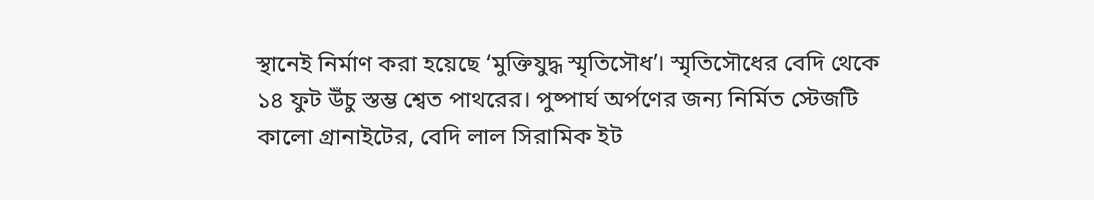স্থানেই নির্মাণ করা হয়েছে ‘মুক্তিযুদ্ধ স্মৃতিসৌধ’। স্মৃতিসৌধের বেদি থেকে ১৪ ফুট উঁচু স্তম্ভ শ্বেত পাথরের। পুষ্পার্ঘ অর্পণের জন্য নির্মিত স্টেজটি কালো গ্রানাইটের, বেদি লাল সিরামিক ইট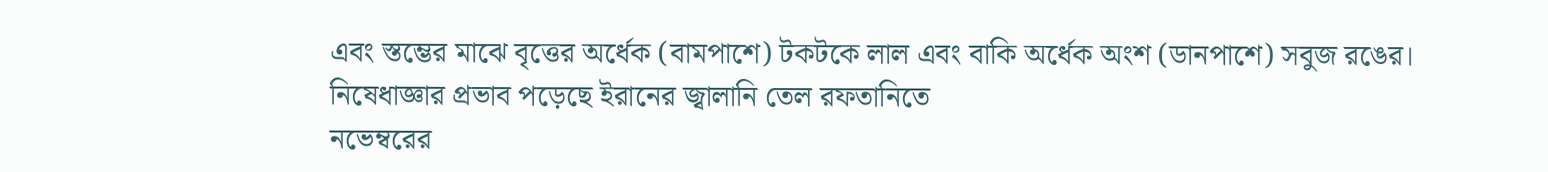এবং স্তম্ভের মাঝে বৃত্তের অর্ধেক (বামপাশে) টকটকে লাল এবং বাকি অর্ধেক অংশ (ডানপাশে) সবুজ রঙের।
নিষেধাজ্ঞার প্রভাব পড়েছে ইরানের জ্বালানি তেল রফতানিতে
নভেম্বরের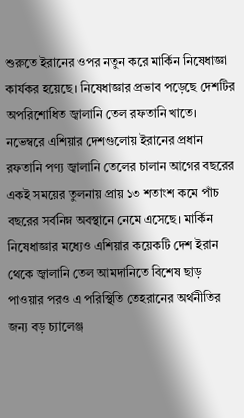শুরুতে ইরানের ওপর নতুন করে মার্কিন নিষেধাজ্ঞা কার্যকর হয়েছে। নিষেধাজ্ঞার প্রভাব পড়েছে দেশটির অপরিশোধিত জ্বালানি তেল রফতানি খাতে। নভেম্বরে এশিয়ার দেশগুলোয় ইরানের প্রধান রফতানি পণ্য জ্বালানি তেলের চালান আগের বছরের একই সময়ের তুলনায় প্রায় ১৩ শতাংশ কমে পাঁচ বছরের সর্বনিম্ন অবস্থানে নেমে এসেছে। মার্কিন নিষেধাজ্ঞার মধ্যেও এশিয়ার কয়েকটি দেশ ইরান থেকে জ্বালানি তেল আমদানিতে বিশেষ ছাড় পাওয়ার পরও এ পরিস্থিতি তেহরানের অর্থনীতির জন্য বড় চ্যালেঞ্জ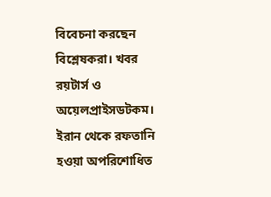বিবেচনা করছেন বিশ্লেষকরা। খবর রয়টার্স ও অয়েলপ্রাইসডটকম।
ইরান থেকে রফতানি হওয়া অপরিশোধিত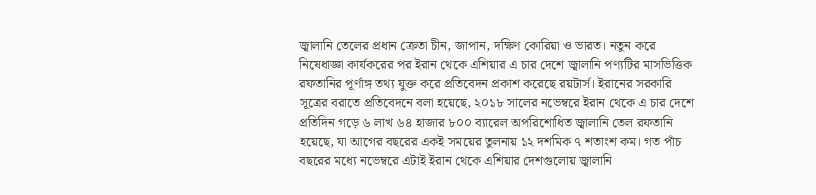জ্বালানি তেলের প্রধান ক্রেতা চীন, জাপান, দক্ষিণ কোরিয়া ও ভারত। নতুন করে নিষেধাজ্ঞা কার্যকরের পর ইরান থেকে এশিয়ার এ চার দেশে জ্বালানি পণ্যটির মাসভিত্তিক রফতানির পূর্ণাঙ্গ তথ্য যুক্ত করে প্রতিবেদন প্রকাশ করেছে রয়টার্স। ইরানের সরকারি সূত্রের বরাতে প্রতিবেদনে বলা হয়েছে, ২০১৮ সালের নভেম্বরে ইরান থেকে এ চার দেশে প্রতিদিন গড়ে ৬ লাখ ৬৪ হাজার ৮০০ ব্যারেল অপরিশোধিত জ্বালানি তেল রফতানি হয়েছে, যা আগের বছরের একই সময়ের তুলনায় ১২ দশমিক ৭ শতাংশ কম। গত পাঁচ বছরের মধ্যে নভেম্বরে এটাই ইরান থেকে এশিয়ার দেশগুলোয় জ্বালানি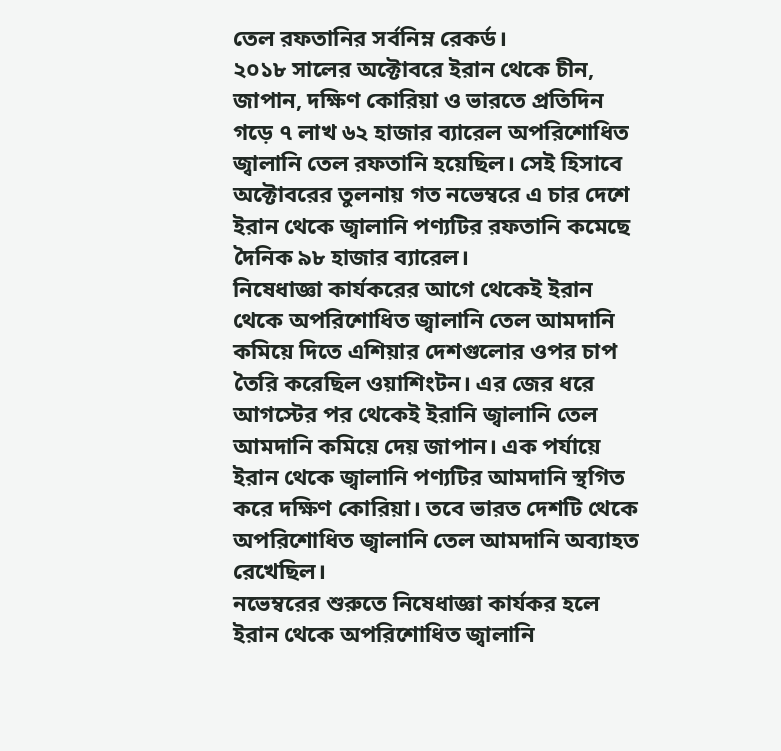তেল রফতানির সর্বনিম্ন রেকর্ড।
২০১৮ সালের অক্টোবরে ইরান থেকে চীন, জাপান, দক্ষিণ কোরিয়া ও ভারতে প্রতিদিন গড়ে ৭ লাখ ৬২ হাজার ব্যারেল অপরিশোধিত জ্বালানি তেল রফতানি হয়েছিল। সেই হিসাবে অক্টোবরের তুলনায় গত নভেম্বরে এ চার দেশে ইরান থেকে জ্বালানি পণ্যটির রফতানি কমেছে দৈনিক ৯৮ হাজার ব্যারেল।
নিষেধাজ্ঞা কার্যকরের আগে থেকেই ইরান থেকে অপরিশোধিত জ্বালানি তেল আমদানি কমিয়ে দিতে এশিয়ার দেশগুলোর ওপর চাপ তৈরি করেছিল ওয়াশিংটন। এর জের ধরে আগস্টের পর থেকেই ইরানি জ্বালানি তেল আমদানি কমিয়ে দেয় জাপান। এক পর্যায়ে ইরান থেকে জ্বালানি পণ্যটির আমদানি স্থগিত করে দক্ষিণ কোরিয়া। তবে ভারত দেশটি থেকে অপরিশোধিত জ্বালানি তেল আমদানি অব্যাহত রেখেছিল।
নভেম্বরের শুরুতে নিষেধাজ্ঞা কার্যকর হলে ইরান থেকে অপরিশোধিত জ্বালানি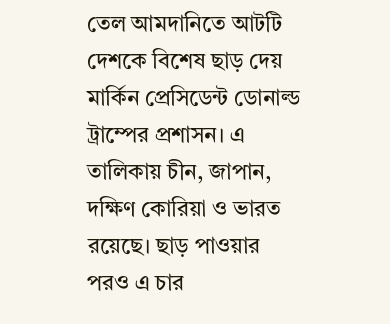তেল আমদানিতে আটটি দেশকে বিশেষ ছাড় দেয় মার্কিন প্রেসিডেন্ট ডোনাল্ড ট্রাম্পের প্রশাসন। এ তালিকায় চীন, জাপান, দক্ষিণ কোরিয়া ও ভারত রয়েছে। ছাড় পাওয়ার পরও এ চার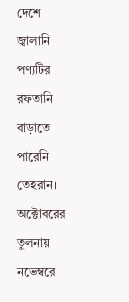দেশে জ্বালানি পণ্যটির রফতানি বাড়াতে পারেনি তেহরান। অক্টোবরের তুলনায় নভেম্বরে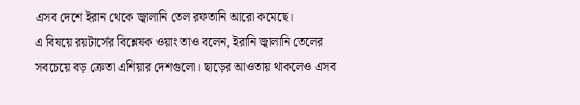এসব দেশে ইরান থেকে জ্বালানি তেল রফতানি আরো কমেছে।
এ বিষয়ে রয়টার্সের বিশ্লেষক ওয়াং তাও বলেন, ইরানি জ্বালানি তেলের সবচেয়ে বড় ক্রেতা এশিয়ার দেশগুলো। ছাড়ের আওতায় থাকলেও এসব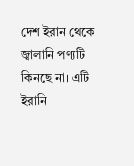দেশ ইরান থেকে জ্বালানি পণ্যটি কিনছে না। এটি ইরানি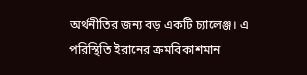অর্থনীতির জন্য বড় একটি চ্যালেঞ্জ। এ পরিস্থিতি ইরানের ক্রমবিকাশমান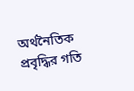অর্থনৈতিক প্রবৃদ্ধির গতি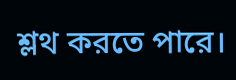শ্লথ করতে পারে।